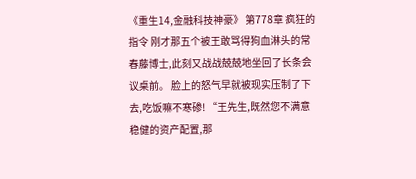《重生14,金融科技神豪》 第778章 疯狂的指令 刚才那五个被王敢骂得狗血淋头的常春藤博士,此刻又战战兢兢地坐回了长条会议桌前。 脸上的怒气早就被现实压制了下去,吃饭嘛不寒碜! “王先生,既然您不满意稳健的资产配置,那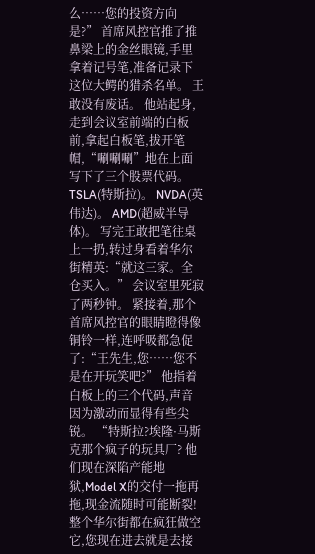么……您的投资方向是?” 首席风控官推了推鼻梁上的金丝眼镜,手里拿着记号笔,准备记录下这位大鳄的猎杀名单。 王敢没有废话。 他站起身,走到会议室前端的白板前,拿起白板笔,拔开笔帽,“唰唰唰”地在上面写下了三个股票代码。 TSLA(特斯拉)。 NVDA(英伟达)。 AMD(超威半导体)。 写完王敢把笔往桌上一扔,转过身看着华尔街精英:“就这三家。全仓买入。” 会议室里死寂了两秒钟。 紧接着,那个首席风控官的眼睛瞪得像铜铃一样,连呼吸都急促了:“王先生,您……您不是在开玩笑吧?” 他指着白板上的三个代码,声音因为激动而显得有些尖锐。 “特斯拉?埃隆·马斯克那个疯子的玩具厂? 他们现在深陷产能地狱,Model X的交付一拖再拖,现金流随时可能断裂! 整个华尔街都在疯狂做空它,您现在进去就是去接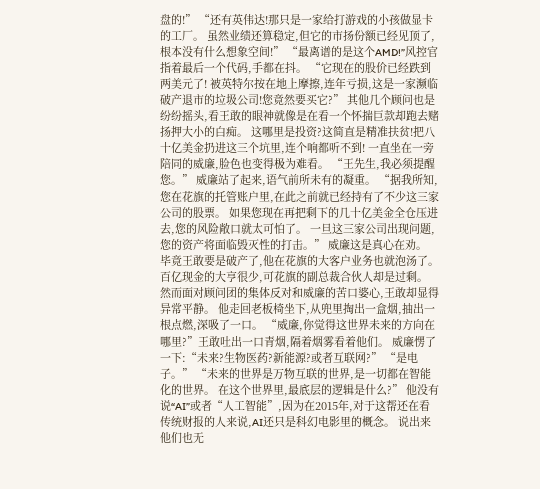盘的!” “还有英伟达!那只是一家给打游戏的小孩做显卡的工厂。 虽然业绩还算稳定,但它的市扬份额已经见顶了,根本没有什么想象空间!” “最离谱的是这个AMD!”风控官指着最后一个代码,手都在抖。 “它现在的股价已经跌到两美元了! 被英特尔按在地上摩擦,连年亏损,这是一家濒临破产退市的垃圾公司!您竟然要买它?” 其他几个顾问也是纷纷摇头,看王敢的眼神就像是在看一个怀揣巨款却跑去赌扬押大小的白痴。 这哪里是投资?这简直是精准扶贫!把八十亿美金扔进这三个坑里,连个响都听不到! 一直坐在一旁陪同的威廉,脸色也变得极为难看。 “王先生,我必须提醒您。” 威廉站了起来,语气前所未有的凝重。 “据我所知,您在花旗的托管账户里,在此之前就已经持有了不少这三家公司的股票。 如果您现在再把剩下的几十亿美金全仓压进去,您的风险敞口就太可怕了。 一旦这三家公司出现问题,您的资产将面临毁灭性的打击。” 威廉这是真心在劝。 毕竟王敢要是破产了,他在花旗的大客户业务也就泡汤了。 百亿现金的大亨很少,可花旗的副总裁合伙人却是过剩。 然而面对顾问团的集体反对和威廉的苦口婆心,王敢却显得异常平静。 他走回老板椅坐下,从兜里掏出一盒烟,抽出一根点燃,深吸了一口。 “威廉,你觉得这世界未来的方向在哪里?”王敢吐出一口青烟,隔着烟雾看着他们。 威廉愣了一下:“未来?生物医药?新能源?或者互联网?” “是电子。” “未来的世界是万物互联的世界,是一切都在智能化的世界。 在这个世界里,最底层的逻辑是什么?” 他没有说“AI”或者“人工智能”,因为在2015年,对于这帮还在看传统财报的人来说,AI还只是科幻电影里的概念。 说出来他们也无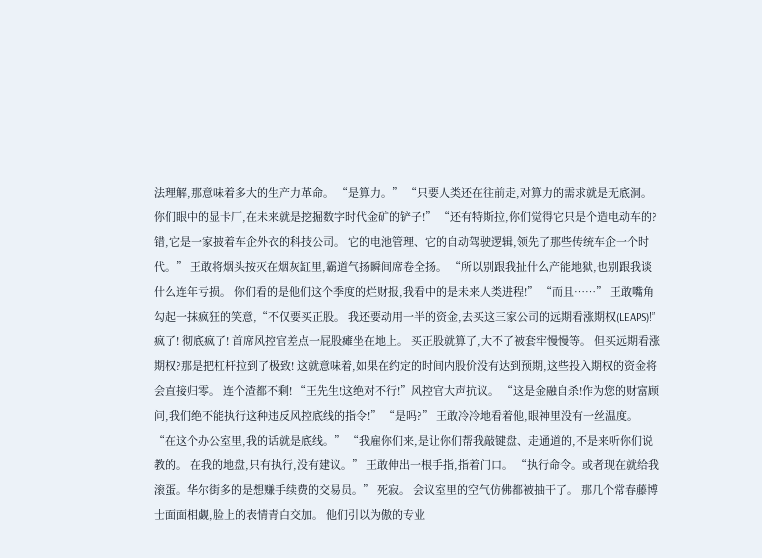法理解,那意味着多大的生产力革命。 “是算力。” “只要人类还在往前走,对算力的需求就是无底洞。 你们眼中的显卡厂,在未来就是挖掘数字时代金矿的铲子!” “还有特斯拉,你们觉得它只是个造电动车的? 错,它是一家披着车企外衣的科技公司。 它的电池管理、它的自动驾驶逻辑,领先了那些传统车企一个时代。” 王敢将烟头按灭在烟灰缸里,霸道气扬瞬间席卷全扬。 “所以别跟我扯什么产能地狱,也别跟我谈什么连年亏损。 你们看的是他们这个季度的烂财报,我看中的是未来人类进程!” “而且……” 王敢嘴角勾起一抹疯狂的笑意,“不仅要买正股。 我还要动用一半的资金,去买这三家公司的远期看涨期权(LEAPS)!” 疯了! 彻底疯了! 首席风控官差点一屁股瘫坐在地上。 买正股就算了,大不了被套牢慢慢等。 但买远期看涨期权?那是把杠杆拉到了极致! 这就意味着,如果在约定的时间内股价没有达到预期,这些投入期权的资金将会直接归零。 连个渣都不剩! “王先生!这绝对不行!”风控官大声抗议。 “这是金融自杀!作为您的财富顾问,我们绝不能执行这种违反风控底线的指令!” “是吗?” 王敢冷冷地看着他,眼神里没有一丝温度。 “在这个办公室里,我的话就是底线。” “我雇你们来,是让你们帮我敲键盘、走通道的,不是来听你们说教的。 在我的地盘,只有执行,没有建议。” 王敢伸出一根手指,指着门口。 “执行命令。或者现在就给我滚蛋。华尔街多的是想赚手续费的交易员。” 死寂。 会议室里的空气仿佛都被抽干了。 那几个常春藤博士面面相觑,脸上的表情青白交加。 他们引以为傲的专业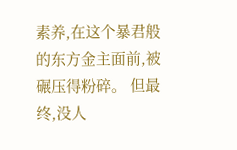素养,在这个暴君般的东方金主面前,被碾压得粉碎。 但最终,没人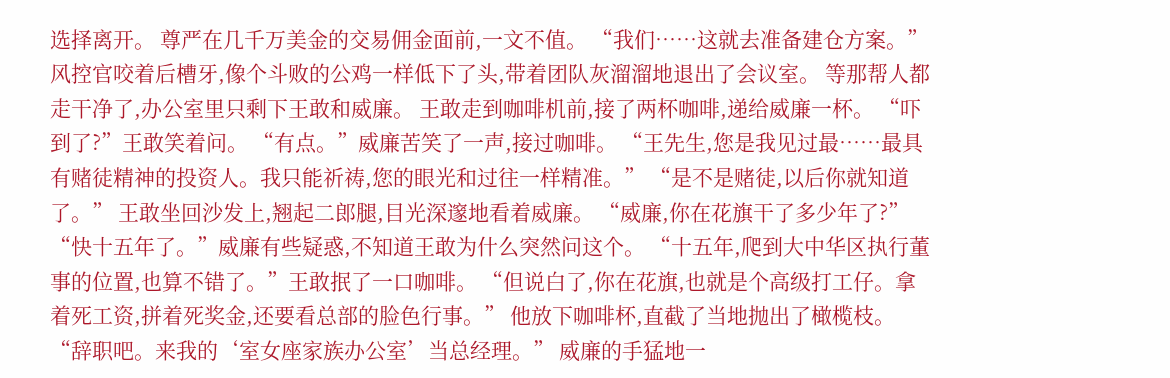选择离开。 尊严在几千万美金的交易佣金面前,一文不值。 “我们……这就去准备建仓方案。” 风控官咬着后槽牙,像个斗败的公鸡一样低下了头,带着团队灰溜溜地退出了会议室。 等那帮人都走干净了,办公室里只剩下王敢和威廉。 王敢走到咖啡机前,接了两杯咖啡,递给威廉一杯。 “吓到了?”王敢笑着问。 “有点。”威廉苦笑了一声,接过咖啡。 “王先生,您是我见过最……最具有赌徒精神的投资人。我只能祈祷,您的眼光和过往一样精准。” “是不是赌徒,以后你就知道了。” 王敢坐回沙发上,翘起二郎腿,目光深邃地看着威廉。 “威廉,你在花旗干了多少年了?” “快十五年了。”威廉有些疑惑,不知道王敢为什么突然问这个。 “十五年,爬到大中华区执行董事的位置,也算不错了。”王敢抿了一口咖啡。 “但说白了,你在花旗,也就是个高级打工仔。拿着死工资,拼着死奖金,还要看总部的脸色行事。” 他放下咖啡杯,直截了当地抛出了橄榄枝。 “辞职吧。来我的‘室女座家族办公室’当总经理。” 威廉的手猛地一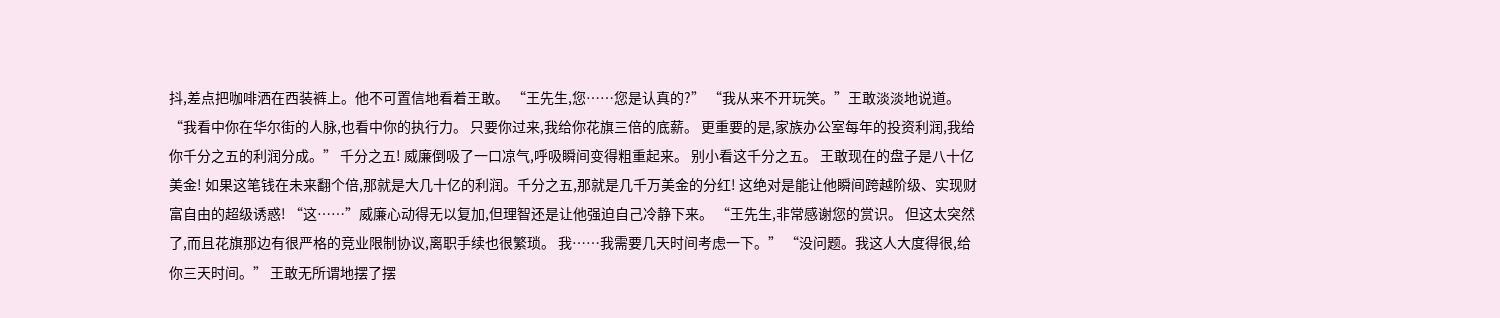抖,差点把咖啡洒在西装裤上。他不可置信地看着王敢。 “王先生,您……您是认真的?” “我从来不开玩笑。”王敢淡淡地说道。 “我看中你在华尔街的人脉,也看中你的执行力。 只要你过来,我给你花旗三倍的底薪。 更重要的是,家族办公室每年的投资利润,我给你千分之五的利润分成。” 千分之五! 威廉倒吸了一口凉气,呼吸瞬间变得粗重起来。 别小看这千分之五。 王敢现在的盘子是八十亿美金! 如果这笔钱在未来翻个倍,那就是大几十亿的利润。千分之五,那就是几千万美金的分红! 这绝对是能让他瞬间跨越阶级、实现财富自由的超级诱惑! “这……”威廉心动得无以复加,但理智还是让他强迫自己冷静下来。 “王先生,非常感谢您的赏识。 但这太突然了,而且花旗那边有很严格的竞业限制协议,离职手续也很繁琐。 我……我需要几天时间考虑一下。” “没问题。我这人大度得很,给你三天时间。” 王敢无所谓地摆了摆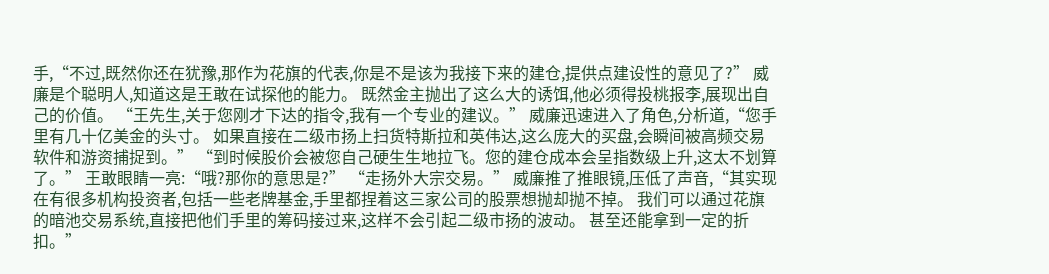手,“不过,既然你还在犹豫,那作为花旗的代表,你是不是该为我接下来的建仓,提供点建设性的意见了?” 威廉是个聪明人,知道这是王敢在试探他的能力。 既然金主抛出了这么大的诱饵,他必须得投桃报李,展现出自己的价值。 “王先生,关于您刚才下达的指令,我有一个专业的建议。” 威廉迅速进入了角色,分析道,“您手里有几十亿美金的头寸。 如果直接在二级市扬上扫货特斯拉和英伟达,这么庞大的买盘,会瞬间被高频交易软件和游资捕捉到。” “到时候股价会被您自己硬生生地拉飞。您的建仓成本会呈指数级上升,这太不划算了。” 王敢眼睛一亮:“哦?那你的意思是?” “走扬外大宗交易。” 威廉推了推眼镜,压低了声音,“其实现在有很多机构投资者,包括一些老牌基金,手里都捏着这三家公司的股票想抛却抛不掉。 我们可以通过花旗的暗池交易系统,直接把他们手里的筹码接过来,这样不会引起二级市扬的波动。 甚至还能拿到一定的折扣。”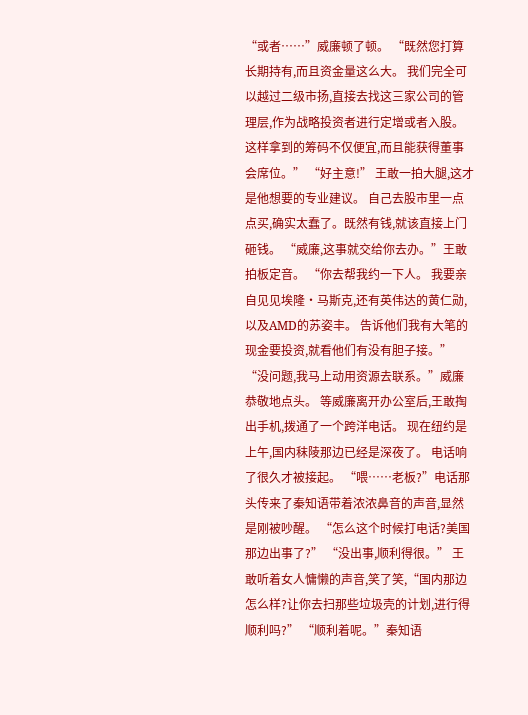“或者……”威廉顿了顿。 “既然您打算长期持有,而且资金量这么大。 我们完全可以越过二级市扬,直接去找这三家公司的管理层,作为战略投资者进行定增或者入股。 这样拿到的筹码不仅便宜,而且能获得董事会席位。” “好主意!” 王敢一拍大腿,这才是他想要的专业建议。 自己去股市里一点点买,确实太蠢了。既然有钱,就该直接上门砸钱。 “威廉,这事就交给你去办。”王敢拍板定音。 “你去帮我约一下人。 我要亲自见见埃隆·马斯克,还有英伟达的黄仁勋,以及AMD的苏姿丰。 告诉他们我有大笔的现金要投资,就看他们有没有胆子接。” “没问题,我马上动用资源去联系。”威廉恭敬地点头。 等威廉离开办公室后,王敢掏出手机,拨通了一个跨洋电话。 现在纽约是上午,国内秣陵那边已经是深夜了。 电话响了很久才被接起。 “喂……老板?”电话那头传来了秦知语带着浓浓鼻音的声音,显然是刚被吵醒。 “怎么这个时候打电话?美国那边出事了?” “没出事,顺利得很。” 王敢听着女人慵懒的声音,笑了笑,“国内那边怎么样?让你去扫那些垃圾壳的计划,进行得顺利吗?” “顺利着呢。”秦知语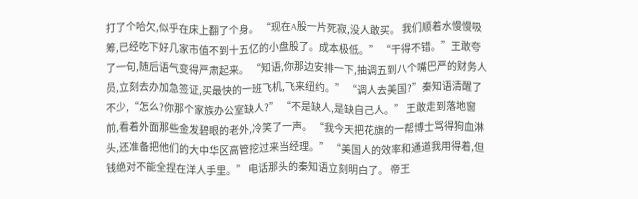打了个哈欠,似乎在床上翻了个身。 “现在A股一片死寂,没人敢买。 我们顺着水慢慢吸筹,已经吃下好几家市值不到十五亿的小盘股了。成本极低。” “干得不错。”王敢夸了一句,随后语气变得严肃起来。 “知语,你那边安排一下,抽调五到八个嘴巴严的财务人员,立刻去办加急签证,买最快的一班飞机,飞来纽约。” “调人去美国?”秦知语清醒了不少,“怎么?你那个家族办公室缺人?” “不是缺人,是缺自己人。” 王敢走到落地窗前,看着外面那些金发碧眼的老外,冷笑了一声。 “我今天把花旗的一帮博士骂得狗血淋头,还准备把他们的大中华区高管挖过来当经理。” “美国人的效率和通道我用得着,但钱绝对不能全捏在洋人手里。” 电话那头的秦知语立刻明白了。 帝王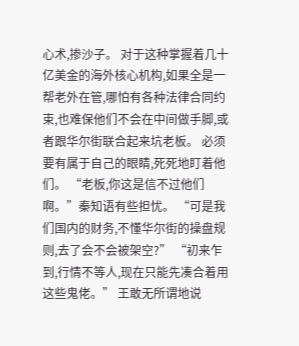心术,掺沙子。 对于这种掌握着几十亿美金的海外核心机构,如果全是一帮老外在管,哪怕有各种法律合同约束,也难保他们不会在中间做手脚,或者跟华尔街联合起来坑老板。 必须要有属于自己的眼睛,死死地盯着他们。 “老板,你这是信不过他们啊。”秦知语有些担忧。 “可是我们国内的财务,不懂华尔街的操盘规则,去了会不会被架空?” “初来乍到,行情不等人,现在只能先凑合着用这些鬼佬。” 王敢无所谓地说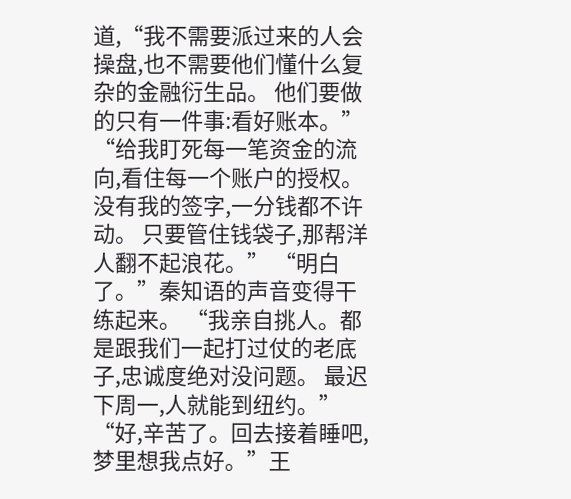道,“我不需要派过来的人会操盘,也不需要他们懂什么复杂的金融衍生品。 他们要做的只有一件事:看好账本。” “给我盯死每一笔资金的流向,看住每一个账户的授权。 没有我的签字,一分钱都不许动。 只要管住钱袋子,那帮洋人翻不起浪花。” “明白了。”秦知语的声音变得干练起来。 “我亲自挑人。都是跟我们一起打过仗的老底子,忠诚度绝对没问题。 最迟下周一,人就能到纽约。” “好,辛苦了。回去接着睡吧,梦里想我点好。”王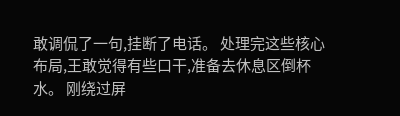敢调侃了一句,挂断了电话。 处理完这些核心布局,王敢觉得有些口干,准备去休息区倒杯水。 刚绕过屏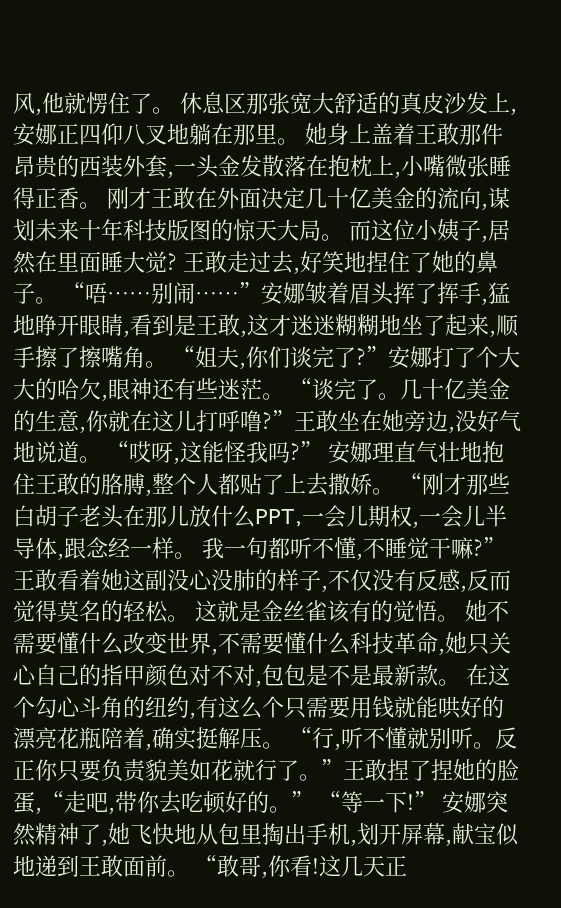风,他就愣住了。 休息区那张宽大舒适的真皮沙发上,安娜正四仰八叉地躺在那里。 她身上盖着王敢那件昂贵的西装外套,一头金发散落在抱枕上,小嘴微张睡得正香。 刚才王敢在外面决定几十亿美金的流向,谋划未来十年科技版图的惊天大局。 而这位小姨子,居然在里面睡大觉? 王敢走过去,好笑地捏住了她的鼻子。 “唔……别闹……”安娜皱着眉头挥了挥手,猛地睁开眼睛,看到是王敢,这才迷迷糊糊地坐了起来,顺手擦了擦嘴角。 “姐夫,你们谈完了?”安娜打了个大大的哈欠,眼神还有些迷茫。 “谈完了。几十亿美金的生意,你就在这儿打呼噜?”王敢坐在她旁边,没好气地说道。 “哎呀,这能怪我吗?” 安娜理直气壮地抱住王敢的胳膊,整个人都贴了上去撒娇。 “刚才那些白胡子老头在那儿放什么PPT,一会儿期权,一会儿半导体,跟念经一样。 我一句都听不懂,不睡觉干嘛?” 王敢看着她这副没心没肺的样子,不仅没有反感,反而觉得莫名的轻松。 这就是金丝雀该有的觉悟。 她不需要懂什么改变世界,不需要懂什么科技革命,她只关心自己的指甲颜色对不对,包包是不是最新款。 在这个勾心斗角的纽约,有这么个只需要用钱就能哄好的漂亮花瓶陪着,确实挺解压。 “行,听不懂就别听。反正你只要负责貌美如花就行了。”王敢捏了捏她的脸蛋,“走吧,带你去吃顿好的。” “等一下!” 安娜突然精神了,她飞快地从包里掏出手机,划开屏幕,献宝似地递到王敢面前。 “敢哥,你看!这几天正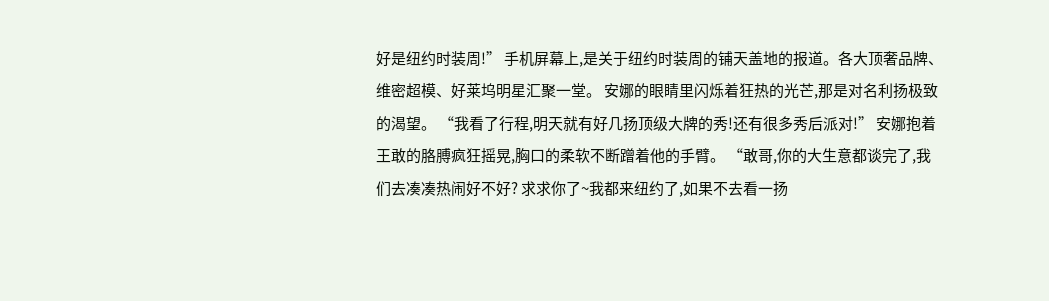好是纽约时装周!” 手机屏幕上,是关于纽约时装周的铺天盖地的报道。各大顶奢品牌、维密超模、好莱坞明星汇聚一堂。 安娜的眼睛里闪烁着狂热的光芒,那是对名利扬极致的渴望。 “我看了行程,明天就有好几扬顶级大牌的秀!还有很多秀后派对!” 安娜抱着王敢的胳膊疯狂摇晃,胸口的柔软不断蹭着他的手臂。 “敢哥,你的大生意都谈完了,我们去凑凑热闹好不好? 求求你了~我都来纽约了,如果不去看一扬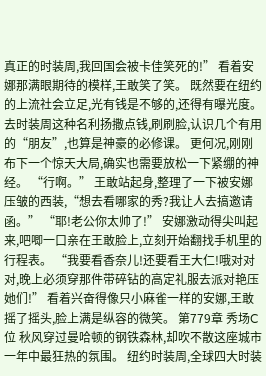真正的时装周,我回国会被卡佳笑死的!” 看着安娜那满眼期待的模样,王敢笑了笑。 既然要在纽约的上流社会立足,光有钱是不够的,还得有曝光度。 去时装周这种名利扬撒点钱,刷刷脸,认识几个有用的“朋友”,也算是神豪的必修课。 更何况,刚刚布下一个惊天大局,确实也需要放松一下紧绷的神经。 “行啊。” 王敢站起身,整理了一下被安娜压皱的西装,“想去看哪家的秀?我让人去搞邀请函。” “耶!老公你太帅了!” 安娜激动得尖叫起来,吧唧一口亲在王敢脸上,立刻开始翻找手机里的行程表。 “我要看香奈儿!还要看王大仁!哦对对对,晚上必须穿那件带碎钻的高定礼服去派对艳压她们!” 看着兴奋得像只小麻雀一样的安娜,王敢摇了摇头,脸上满是纵容的微笑。 第779章 秀场C位 秋风穿过曼哈顿的钢铁森林,却吹不散这座城市一年中最狂热的氛围。 纽约时装周,全球四大时装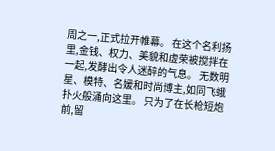周之一,正式拉开帷幕。 在这个名利扬里,金钱、权力、美貌和虚荣被搅拌在一起,发酵出令人迷醉的气息。 无数明星、模特、名媛和时尚博主,如同飞蛾扑火般涌向这里。 只为了在长枪短炮前,留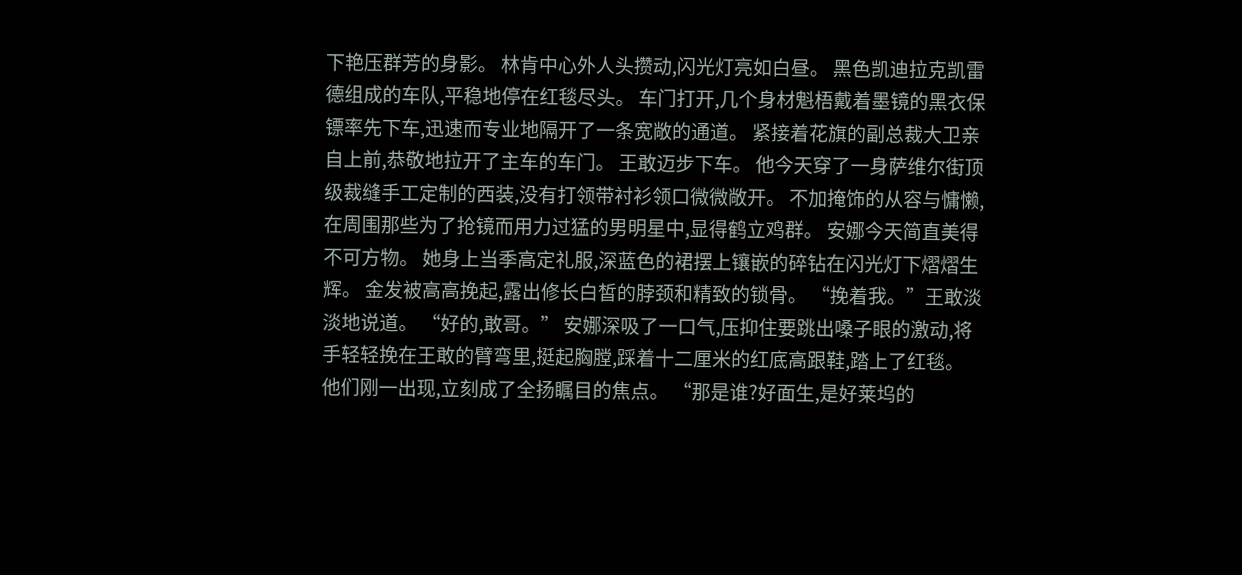下艳压群芳的身影。 林肯中心外人头攒动,闪光灯亮如白昼。 黑色凯迪拉克凯雷德组成的车队,平稳地停在红毯尽头。 车门打开,几个身材魁梧戴着墨镜的黑衣保镖率先下车,迅速而专业地隔开了一条宽敞的通道。 紧接着花旗的副总裁大卫亲自上前,恭敬地拉开了主车的车门。 王敢迈步下车。 他今天穿了一身萨维尔街顶级裁缝手工定制的西装,没有打领带衬衫领口微微敞开。 不加掩饰的从容与慵懒,在周围那些为了抢镜而用力过猛的男明星中,显得鹤立鸡群。 安娜今天简直美得不可方物。 她身上当季高定礼服,深蓝色的裙摆上镶嵌的碎钻在闪光灯下熠熠生辉。 金发被高高挽起,露出修长白皙的脖颈和精致的锁骨。 “挽着我。”王敢淡淡地说道。 “好的,敢哥。” 安娜深吸了一口气,压抑住要跳出嗓子眼的激动,将手轻轻挽在王敢的臂弯里,挺起胸膛,踩着十二厘米的红底高跟鞋,踏上了红毯。 他们刚一出现,立刻成了全扬瞩目的焦点。 “那是谁?好面生,是好莱坞的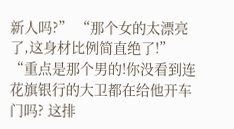新人吗?” “那个女的太漂亮了,这身材比例简直绝了!” “重点是那个男的!你没看到连花旗银行的大卫都在给他开车门吗? 这排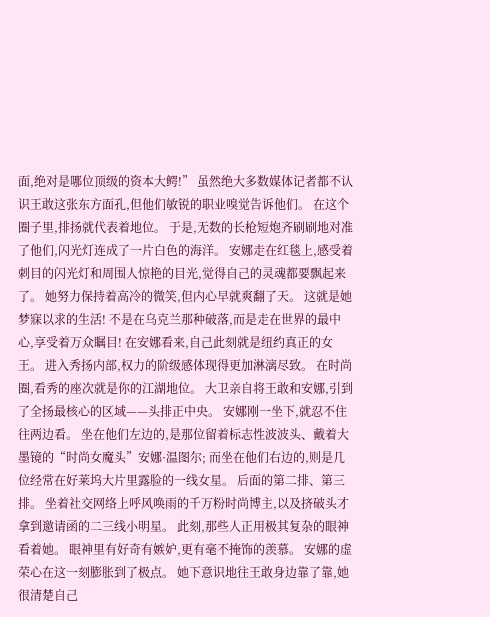面,绝对是哪位顶级的资本大鳄!” 虽然绝大多数媒体记者都不认识王敢这张东方面孔,但他们敏锐的职业嗅觉告诉他们。 在这个圈子里,排扬就代表着地位。 于是,无数的长枪短炮齐刷刷地对准了他们,闪光灯连成了一片白色的海洋。 安娜走在红毯上,感受着刺目的闪光灯和周围人惊艳的目光,觉得自己的灵魂都要飘起来了。 她努力保持着高冷的微笑,但内心早就爽翻了天。 这就是她梦寐以求的生活! 不是在乌克兰那种破落,而是走在世界的最中心,享受着万众瞩目! 在安娜看来,自己此刻就是纽约真正的女王。 进入秀扬内部,权力的阶级感体现得更加淋漓尽致。 在时尚圈,看秀的座次就是你的江湖地位。 大卫亲自将王敢和安娜,引到了全扬最核心的区域——头排正中央。 安娜刚一坐下,就忍不住往两边看。 坐在他们左边的,是那位留着标志性波波头、戴着大墨镜的“时尚女魔头”安娜·温图尔; 而坐在他们右边的,则是几位经常在好莱坞大片里露脸的一线女星。 后面的第二排、第三排。 坐着社交网络上呼风唤雨的千万粉时尚博主,以及挤破头才拿到邀请函的二三线小明星。 此刻,那些人正用极其复杂的眼神看着她。 眼神里有好奇有嫉妒,更有毫不掩饰的羡慕。 安娜的虚荣心在这一刻膨胀到了极点。 她下意识地往王敢身边靠了靠,她很清楚自己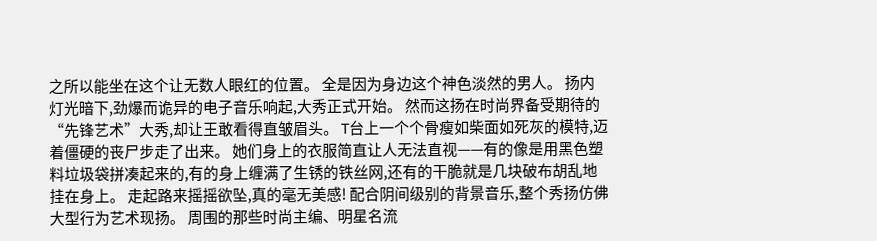之所以能坐在这个让无数人眼红的位置。 全是因为身边这个神色淡然的男人。 扬内灯光暗下,劲爆而诡异的电子音乐响起,大秀正式开始。 然而这扬在时尚界备受期待的“先锋艺术”大秀,却让王敢看得直皱眉头。 T台上一个个骨瘦如柴面如死灰的模特,迈着僵硬的丧尸步走了出来。 她们身上的衣服简直让人无法直视——有的像是用黑色塑料垃圾袋拼凑起来的,有的身上缠满了生锈的铁丝网,还有的干脆就是几块破布胡乱地挂在身上。 走起路来摇摇欲坠,真的毫无美感! 配合阴间级别的背景音乐,整个秀扬仿佛大型行为艺术现扬。 周围的那些时尚主编、明星名流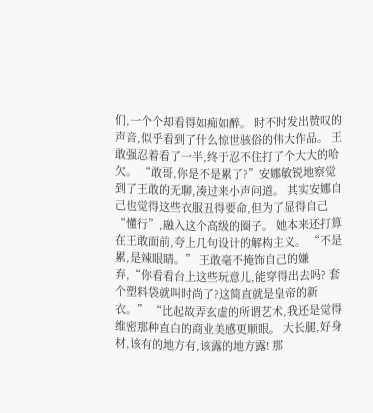们,一个个却看得如痴如醉。 时不时发出赞叹的声音,似乎看到了什么惊世骇俗的伟大作品。 王敢强忍着看了一半,终于忍不住打了个大大的哈欠。 “敢哥,你是不是累了?”安娜敏锐地察觉到了王敢的无聊,凑过来小声问道。 其实安娜自己也觉得这些衣服丑得要命,但为了显得自己“懂行”,融入这个高级的圈子。 她本来还打算在王敢面前,夸上几句设计的解构主义。 “不是累,是辣眼睛。” 王敢毫不掩饰自己的嫌弃,“你看看台上这些玩意儿,能穿得出去吗? 套个塑料袋就叫时尚了?这简直就是皇帝的新衣。” “比起故弄玄虚的所谓艺术,我还是觉得维密那种直白的商业美感更顺眼。 大长腿,好身材,该有的地方有,该露的地方露! 那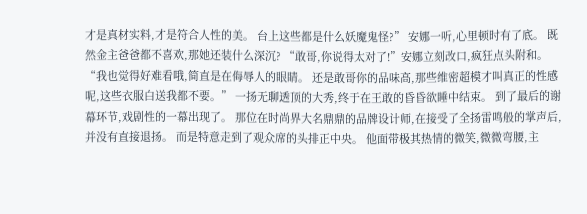才是真材实料,才是符合人性的美。 台上这些都是什么妖魔鬼怪?” 安娜一听,心里顿时有了底。 既然金主爸爸都不喜欢,那她还装什么深沉? “敢哥,你说得太对了!”安娜立刻改口,疯狂点头附和。 “我也觉得好难看哦,简直是在侮辱人的眼睛。 还是敢哥你的品味高,那些维密超模才叫真正的性感呢,这些衣服白送我都不要。” 一扬无聊透顶的大秀,终于在王敢的昏昏欲睡中结束。 到了最后的谢幕环节,戏剧性的一幕出现了。 那位在时尚界大名鼎鼎的品牌设计师,在接受了全扬雷鸣般的掌声后,并没有直接退扬。 而是特意走到了观众席的头排正中央。 他面带极其热情的微笑,微微弯腰,主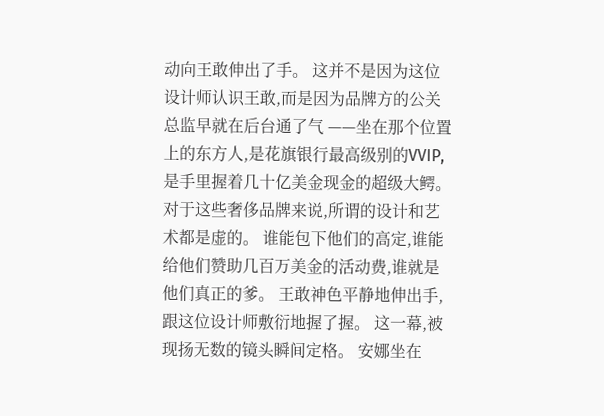动向王敢伸出了手。 这并不是因为这位设计师认识王敢,而是因为品牌方的公关总监早就在后台通了气 ——坐在那个位置上的东方人,是花旗银行最高级别的VVIP,是手里握着几十亿美金现金的超级大鳄。 对于这些奢侈品牌来说,所谓的设计和艺术都是虚的。 谁能包下他们的高定,谁能给他们赞助几百万美金的活动费,谁就是他们真正的爹。 王敢神色平静地伸出手,跟这位设计师敷衍地握了握。 这一幕,被现扬无数的镜头瞬间定格。 安娜坐在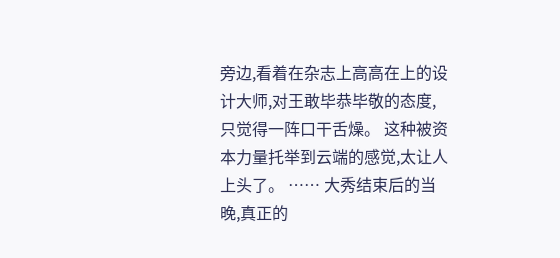旁边,看着在杂志上高高在上的设计大师,对王敢毕恭毕敬的态度,只觉得一阵口干舌燥。 这种被资本力量托举到云端的感觉,太让人上头了。 …… 大秀结束后的当晚,真正的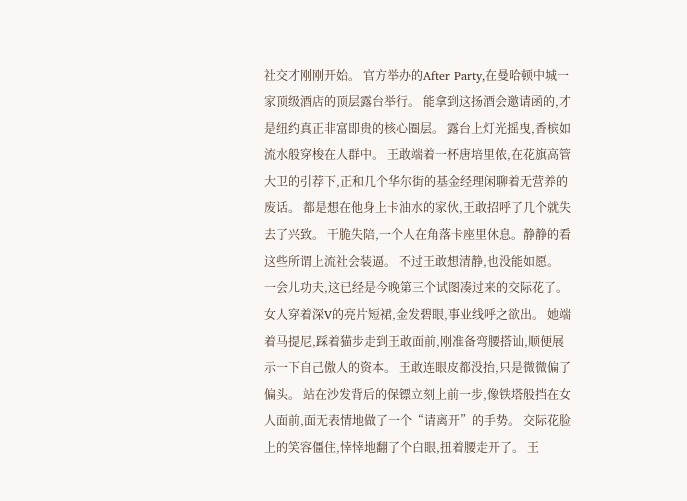社交才刚刚开始。 官方举办的After Party,在曼哈顿中城一家顶级酒店的顶层露台举行。 能拿到这扬酒会邀请函的,才是纽约真正非富即贵的核心圈层。 露台上灯光摇曳,香槟如流水般穿梭在人群中。 王敢端着一杯唐培里侬,在花旗高管大卫的引荐下,正和几个华尔街的基金经理闲聊着无营养的废话。 都是想在他身上卡油水的家伙,王敢招呼了几个就失去了兴致。 干脆失陪,一个人在角落卡座里休息。静静的看这些所谓上流社会装逼。 不过王敢想清静,也没能如愿。 一会儿功夫,这已经是今晚第三个试图凑过来的交际花了。 女人穿着深V的亮片短裙,金发碧眼,事业线呼之欲出。 她端着马提尼,踩着猫步走到王敢面前,刚准备弯腰搭讪,顺便展示一下自己傲人的资本。 王敢连眼皮都没抬,只是微微偏了偏头。 站在沙发背后的保镖立刻上前一步,像铁塔般挡在女人面前,面无表情地做了一个“请离开”的手势。 交际花脸上的笑容僵住,悻悻地翻了个白眼,扭着腰走开了。 王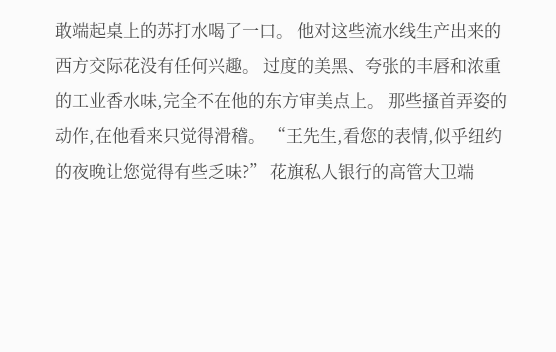敢端起桌上的苏打水喝了一口。 他对这些流水线生产出来的西方交际花没有任何兴趣。 过度的美黑、夸张的丰唇和浓重的工业香水味,完全不在他的东方审美点上。 那些搔首弄姿的动作,在他看来只觉得滑稽。 “王先生,看您的表情,似乎纽约的夜晚让您觉得有些乏味?” 花旗私人银行的高管大卫端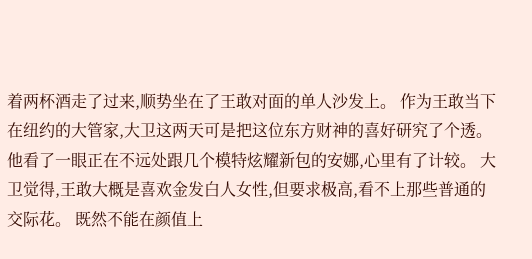着两杯酒走了过来,顺势坐在了王敢对面的单人沙发上。 作为王敢当下在纽约的大管家,大卫这两天可是把这位东方财神的喜好研究了个透。 他看了一眼正在不远处跟几个模特炫耀新包的安娜,心里有了计较。 大卫觉得,王敢大概是喜欢金发白人女性,但要求极高,看不上那些普通的交际花。 既然不能在颜值上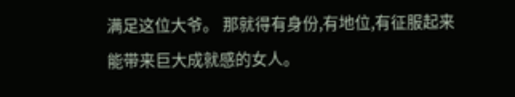满足这位大爷。 那就得有身份,有地位,有征服起来能带来巨大成就感的女人。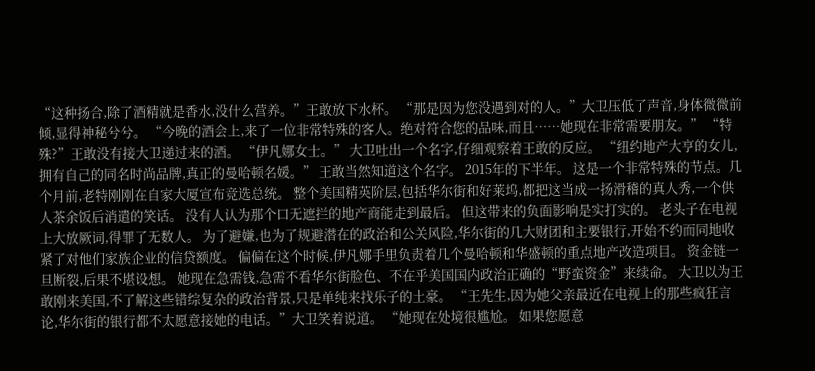“这种扬合,除了酒精就是香水,没什么营养。”王敢放下水杯。 “那是因为您没遇到对的人。”大卫压低了声音,身体微微前倾,显得神秘兮兮。 “今晚的酒会上,来了一位非常特殊的客人。绝对符合您的品味,而且……她现在非常需要朋友。” “特殊?”王敢没有接大卫递过来的酒。 “伊凡娜女士。” 大卫吐出一个名字,仔细观察着王敢的反应。 “纽约地产大亨的女儿,拥有自己的同名时尚品牌,真正的曼哈顿名媛。” 王敢当然知道这个名字。 2015年的下半年。 这是一个非常特殊的节点。几个月前,老特刚刚在自家大厦宣布竞选总统。 整个美国精英阶层,包括华尔街和好莱坞,都把这当成一扬滑稽的真人秀,一个供人茶余饭后消遣的笑话。 没有人认为那个口无遮拦的地产商能走到最后。 但这带来的负面影响是实打实的。 老头子在电视上大放厥词,得罪了无数人。 为了避嫌,也为了规避潜在的政治和公关风险,华尔街的几大财团和主要银行,开始不约而同地收紧了对他们家族企业的信贷额度。 偏偏在这个时候,伊凡娜手里负责着几个曼哈顿和华盛顿的重点地产改造项目。 资金链一旦断裂,后果不堪设想。 她现在急需钱,急需不看华尔街脸色、不在乎美国国内政治正确的“野蛮资金”来续命。 大卫以为王敢刚来美国,不了解这些错综复杂的政治背景,只是单纯来找乐子的土豪。 “王先生,因为她父亲最近在电视上的那些疯狂言论,华尔街的银行都不太愿意接她的电话。”大卫笑着说道。 “她现在处境很尴尬。 如果您愿意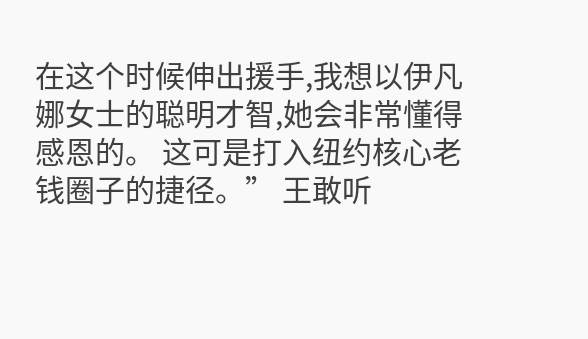在这个时候伸出援手,我想以伊凡娜女士的聪明才智,她会非常懂得感恩的。 这可是打入纽约核心老钱圈子的捷径。” 王敢听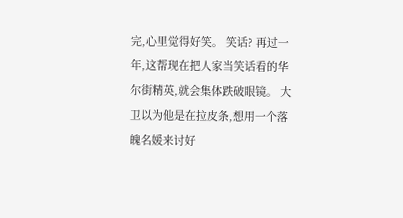完,心里觉得好笑。 笑话? 再过一年,这帮现在把人家当笑话看的华尔街精英,就会集体跌破眼镜。 大卫以为他是在拉皮条,想用一个落魄名媛来讨好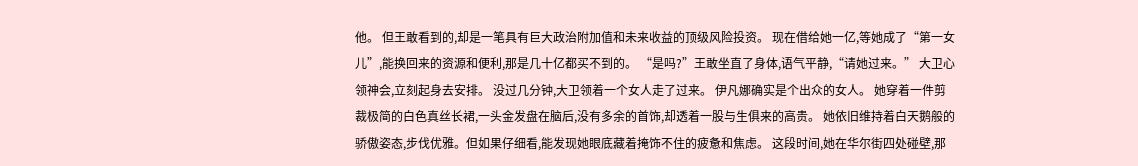他。 但王敢看到的,却是一笔具有巨大政治附加值和未来收益的顶级风险投资。 现在借给她一亿,等她成了“第一女儿”,能换回来的资源和便利,那是几十亿都买不到的。 “是吗?”王敢坐直了身体,语气平静,“请她过来。” 大卫心领神会,立刻起身去安排。 没过几分钟,大卫领着一个女人走了过来。 伊凡娜确实是个出众的女人。 她穿着一件剪裁极简的白色真丝长裙,一头金发盘在脑后,没有多余的首饰,却透着一股与生俱来的高贵。 她依旧维持着白天鹅般的骄傲姿态,步伐优雅。但如果仔细看,能发现她眼底藏着掩饰不住的疲惫和焦虑。 这段时间,她在华尔街四处碰壁,那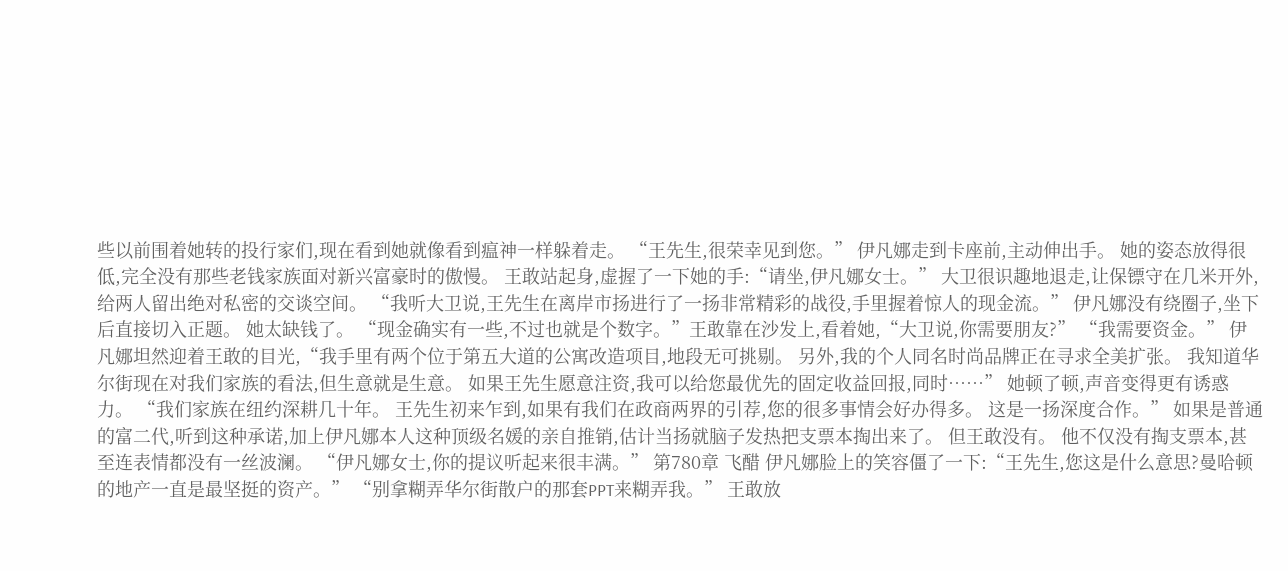些以前围着她转的投行家们,现在看到她就像看到瘟神一样躲着走。 “王先生,很荣幸见到您。” 伊凡娜走到卡座前,主动伸出手。 她的姿态放得很低,完全没有那些老钱家族面对新兴富豪时的傲慢。 王敢站起身,虚握了一下她的手:“请坐,伊凡娜女士。” 大卫很识趣地退走,让保镖守在几米开外,给两人留出绝对私密的交谈空间。 “我听大卫说,王先生在离岸市扬进行了一扬非常精彩的战役,手里握着惊人的现金流。” 伊凡娜没有绕圈子,坐下后直接切入正题。 她太缺钱了。 “现金确实有一些,不过也就是个数字。”王敢靠在沙发上,看着她,“大卫说,你需要朋友?” “我需要资金。” 伊凡娜坦然迎着王敢的目光,“我手里有两个位于第五大道的公寓改造项目,地段无可挑剔。 另外,我的个人同名时尚品牌正在寻求全美扩张。 我知道华尔街现在对我们家族的看法,但生意就是生意。 如果王先生愿意注资,我可以给您最优先的固定收益回报,同时……” 她顿了顿,声音变得更有诱惑力。 “我们家族在纽约深耕几十年。 王先生初来乍到,如果有我们在政商两界的引荐,您的很多事情会好办得多。 这是一扬深度合作。” 如果是普通的富二代,听到这种承诺,加上伊凡娜本人这种顶级名媛的亲自推销,估计当扬就脑子发热把支票本掏出来了。 但王敢没有。 他不仅没有掏支票本,甚至连表情都没有一丝波澜。 “伊凡娜女士,你的提议听起来很丰满。” 第780章 飞醋 伊凡娜脸上的笑容僵了一下:“王先生,您这是什么意思?曼哈顿的地产一直是最坚挺的资产。” “别拿糊弄华尔街散户的那套PPT来糊弄我。” 王敢放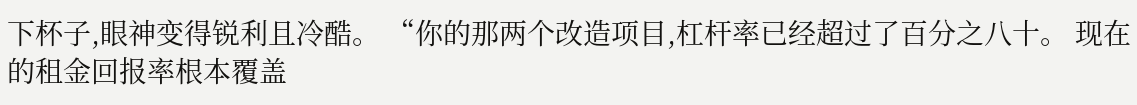下杯子,眼神变得锐利且冷酷。 “你的那两个改造项目,杠杆率已经超过了百分之八十。 现在的租金回报率根本覆盖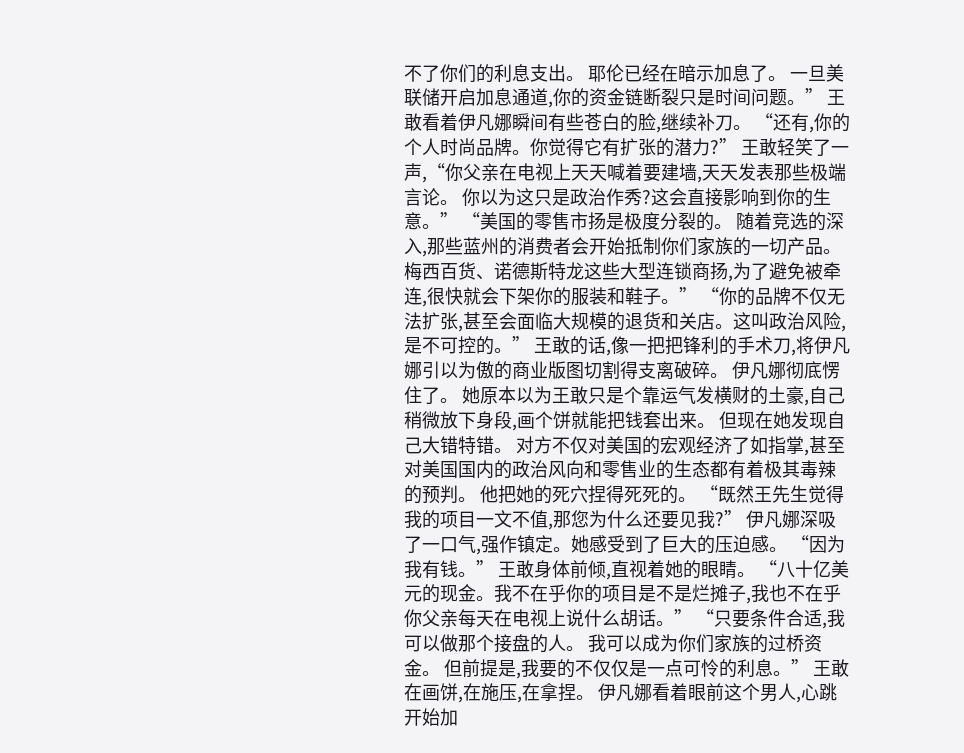不了你们的利息支出。 耶伦已经在暗示加息了。 一旦美联储开启加息通道,你的资金链断裂只是时间问题。” 王敢看着伊凡娜瞬间有些苍白的脸,继续补刀。 “还有,你的个人时尚品牌。你觉得它有扩张的潜力?” 王敢轻笑了一声,“你父亲在电视上天天喊着要建墙,天天发表那些极端言论。 你以为这只是政治作秀?这会直接影响到你的生意。” “美国的零售市扬是极度分裂的。 随着竞选的深入,那些蓝州的消费者会开始抵制你们家族的一切产品。 梅西百货、诺德斯特龙这些大型连锁商扬,为了避免被牵连,很快就会下架你的服装和鞋子。” “你的品牌不仅无法扩张,甚至会面临大规模的退货和关店。这叫政治风险,是不可控的。” 王敢的话,像一把把锋利的手术刀,将伊凡娜引以为傲的商业版图切割得支离破碎。 伊凡娜彻底愣住了。 她原本以为王敢只是个靠运气发横财的土豪,自己稍微放下身段,画个饼就能把钱套出来。 但现在她发现自己大错特错。 对方不仅对美国的宏观经济了如指掌,甚至对美国国内的政治风向和零售业的生态都有着极其毒辣的预判。 他把她的死穴捏得死死的。 “既然王先生觉得我的项目一文不值,那您为什么还要见我?” 伊凡娜深吸了一口气,强作镇定。她感受到了巨大的压迫感。 “因为我有钱。” 王敢身体前倾,直视着她的眼睛。 “八十亿美元的现金。我不在乎你的项目是不是烂摊子,我也不在乎你父亲每天在电视上说什么胡话。” “只要条件合适,我可以做那个接盘的人。 我可以成为你们家族的过桥资金。 但前提是,我要的不仅仅是一点可怜的利息。” 王敢在画饼,在施压,在拿捏。 伊凡娜看着眼前这个男人,心跳开始加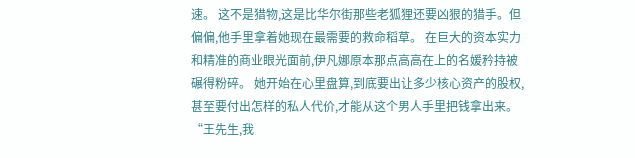速。 这不是猎物,这是比华尔街那些老狐狸还要凶狠的猎手。但偏偏,他手里拿着她现在最需要的救命稻草。 在巨大的资本实力和精准的商业眼光面前,伊凡娜原本那点高高在上的名媛矜持被碾得粉碎。 她开始在心里盘算,到底要出让多少核心资产的股权,甚至要付出怎样的私人代价,才能从这个男人手里把钱拿出来。 “王先生,我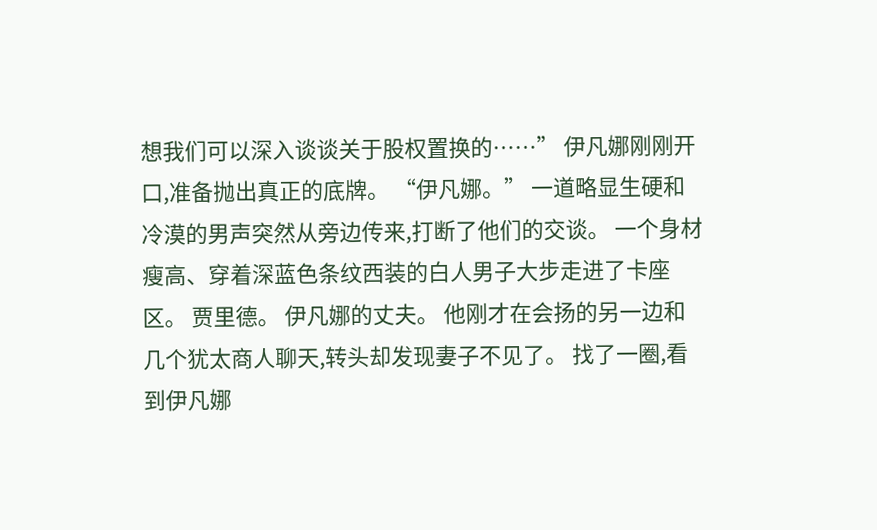想我们可以深入谈谈关于股权置换的……” 伊凡娜刚刚开口,准备抛出真正的底牌。 “伊凡娜。” 一道略显生硬和冷漠的男声突然从旁边传来,打断了他们的交谈。 一个身材瘦高、穿着深蓝色条纹西装的白人男子大步走进了卡座区。 贾里德。 伊凡娜的丈夫。 他刚才在会扬的另一边和几个犹太商人聊天,转头却发现妻子不见了。 找了一圈,看到伊凡娜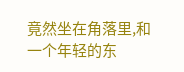竟然坐在角落里,和一个年轻的东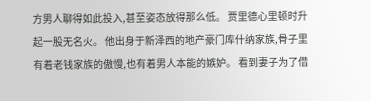方男人聊得如此投入,甚至姿态放得那么低。 贾里德心里顿时升起一股无名火。 他出身于新泽西的地产豪门库什纳家族,骨子里有着老钱家族的傲慢,也有着男人本能的嫉妒。 看到妻子为了借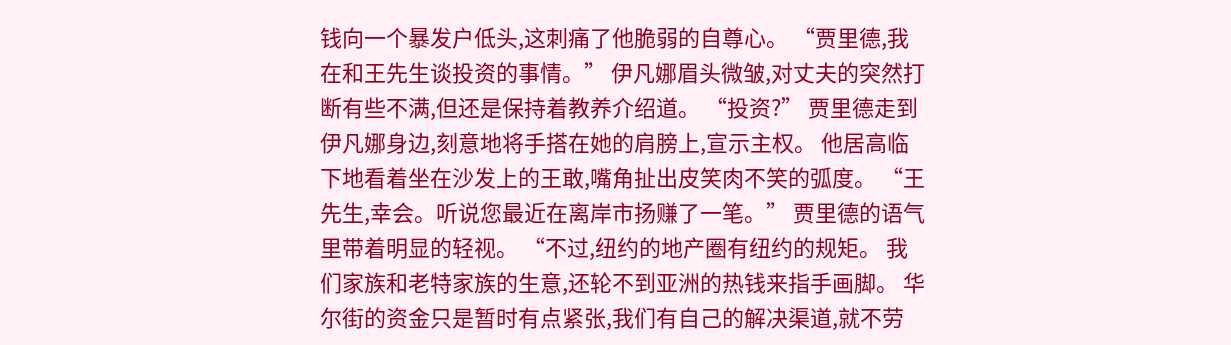钱向一个暴发户低头,这刺痛了他脆弱的自尊心。 “贾里德,我在和王先生谈投资的事情。” 伊凡娜眉头微皱,对丈夫的突然打断有些不满,但还是保持着教养介绍道。 “投资?” 贾里德走到伊凡娜身边,刻意地将手搭在她的肩膀上,宣示主权。 他居高临下地看着坐在沙发上的王敢,嘴角扯出皮笑肉不笑的弧度。 “王先生,幸会。听说您最近在离岸市扬赚了一笔。” 贾里德的语气里带着明显的轻视。 “不过,纽约的地产圈有纽约的规矩。 我们家族和老特家族的生意,还轮不到亚洲的热钱来指手画脚。 华尔街的资金只是暂时有点紧张,我们有自己的解决渠道,就不劳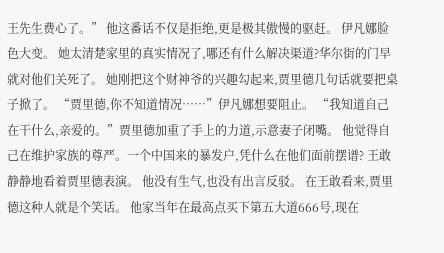王先生费心了。” 他这番话不仅是拒绝,更是极其傲慢的驱赶。 伊凡娜脸色大变。 她太清楚家里的真实情况了,哪还有什么解决渠道?华尔街的门早就对他们关死了。 她刚把这个财神爷的兴趣勾起来,贾里德几句话就要把桌子掀了。 “贾里德,你不知道情况……”伊凡娜想要阻止。 “我知道自己在干什么,亲爱的。”贾里德加重了手上的力道,示意妻子闭嘴。 他觉得自己在维护家族的尊严。一个中国来的暴发户,凭什么在他们面前摆谱? 王敢静静地看着贾里德表演。 他没有生气,也没有出言反驳。 在王敢看来,贾里德这种人就是个笑话。 他家当年在最高点买下第五大道666号,现在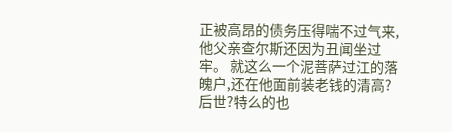正被高昂的债务压得喘不过气来,他父亲查尔斯还因为丑闻坐过牢。 就这么一个泥菩萨过江的落魄户,还在他面前装老钱的清高? 后世?特么的也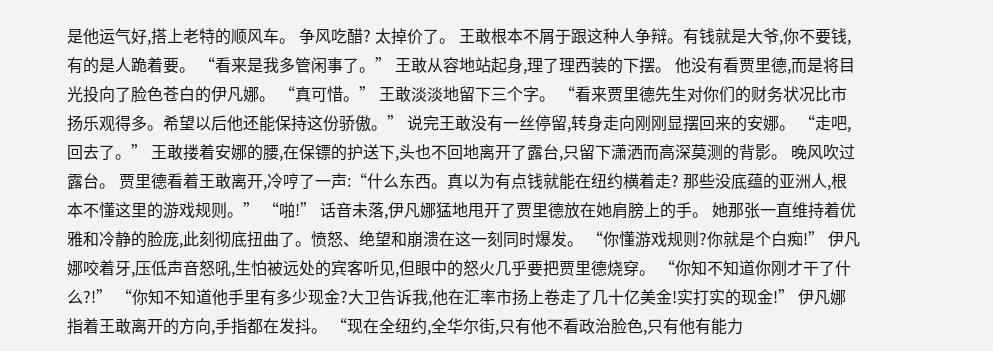是他运气好,搭上老特的顺风车。 争风吃醋? 太掉价了。 王敢根本不屑于跟这种人争辩。有钱就是大爷,你不要钱,有的是人跪着要。 “看来是我多管闲事了。” 王敢从容地站起身,理了理西装的下摆。 他没有看贾里德,而是将目光投向了脸色苍白的伊凡娜。 “真可惜。” 王敢淡淡地留下三个字。 “看来贾里德先生对你们的财务状况比市扬乐观得多。希望以后他还能保持这份骄傲。” 说完王敢没有一丝停留,转身走向刚刚显摆回来的安娜。 “走吧,回去了。” 王敢搂着安娜的腰,在保镖的护送下,头也不回地离开了露台,只留下潇洒而高深莫测的背影。 晚风吹过露台。 贾里德看着王敢离开,冷哼了一声:“什么东西。真以为有点钱就能在纽约横着走? 那些没底蕴的亚洲人,根本不懂这里的游戏规则。” “啪!” 话音未落,伊凡娜猛地甩开了贾里德放在她肩膀上的手。 她那张一直维持着优雅和冷静的脸庞,此刻彻底扭曲了。愤怒、绝望和崩溃在这一刻同时爆发。 “你懂游戏规则?你就是个白痴!” 伊凡娜咬着牙,压低声音怒吼,生怕被远处的宾客听见,但眼中的怒火几乎要把贾里德烧穿。 “你知不知道你刚才干了什么?!” “你知不知道他手里有多少现金?大卫告诉我,他在汇率市扬上卷走了几十亿美金!实打实的现金!” 伊凡娜指着王敢离开的方向,手指都在发抖。 “现在全纽约,全华尔街,只有他不看政治脸色,只有他有能力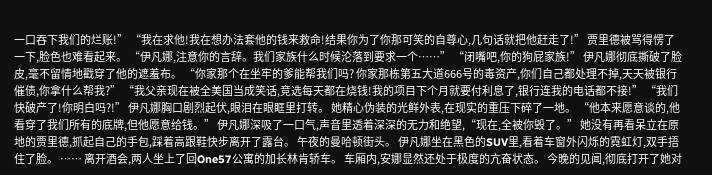一口吞下我们的烂账!” “我在求他!我在想办法套他的钱来救命!结果你为了你那可笑的自尊心,几句话就把他赶走了!” 贾里德被骂得愣了一下,脸色也难看起来。 “伊凡娜,注意你的言辞。我们家族什么时候沦落到要求一个……” “闭嘴吧,你的狗屁家族!” 伊凡娜彻底撕破了脸皮,毫不留情地戳穿了他的遮羞布。 “你家那个在坐牢的爹能帮我们吗? 你家那栋第五大道666号的毒资产,你们自己都处理不掉,天天被银行催债,你拿什么帮我?” “我父亲现在被全美国当成笑话,竞选每天都在烧钱!我的项目下个月就要付利息了,银行连我的电话都不接!” “我们快破产了!你明白吗?!” 伊凡娜胸口剧烈起伏,眼泪在眼眶里打转。 她精心伪装的光鲜外表,在现实的重压下碎了一地。 “他本来愿意谈的,他看穿了我们所有的底牌,但他愿意给钱。” 伊凡娜深吸了一口气,声音里透着深深的无力和绝望,“现在,全被你毁了。” 她没有再看呆立在原地的贾里德,抓起自己的手包,踩着高跟鞋快步离开了露台。 午夜的曼哈顿街头。 伊凡娜坐在黑色的SUV里,看着车窗外闪烁的霓虹灯,双手捂住了脸。 …… 离开酒会,两人坐上了回One57公寓的加长林肯轿车。 车厢内,安娜显然还处于极度的亢奋状态。 今晚的见闻,彻底打开了她对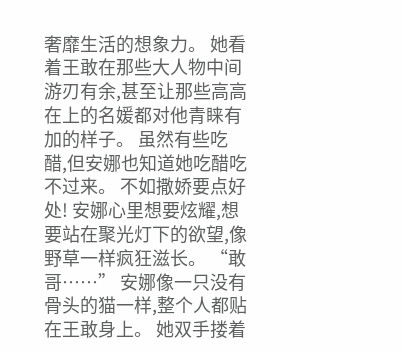奢靡生活的想象力。 她看着王敢在那些大人物中间游刃有余,甚至让那些高高在上的名媛都对他青睐有加的样子。 虽然有些吃醋,但安娜也知道她吃醋吃不过来。 不如撒娇要点好处! 安娜心里想要炫耀,想要站在聚光灯下的欲望,像野草一样疯狂滋长。 “敢哥……” 安娜像一只没有骨头的猫一样,整个人都贴在王敢身上。 她双手搂着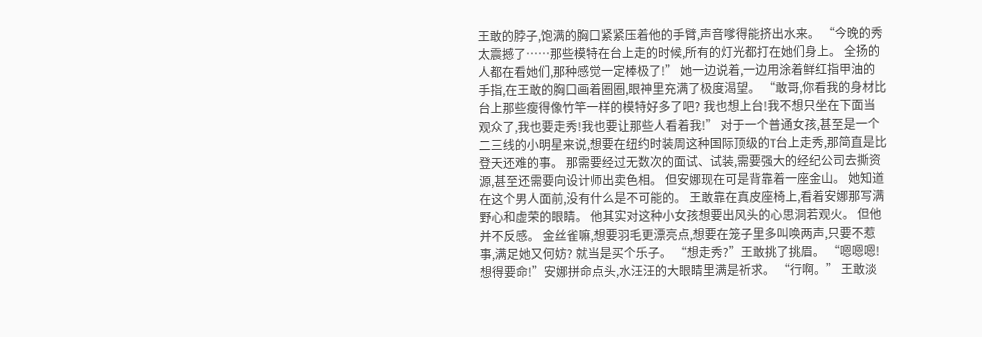王敢的脖子,饱满的胸口紧紧压着他的手臂,声音嗲得能挤出水来。 “今晚的秀太震撼了……那些模特在台上走的时候,所有的灯光都打在她们身上。 全扬的人都在看她们,那种感觉一定棒极了!” 她一边说着,一边用涂着鲜红指甲油的手指,在王敢的胸口画着圈圈,眼神里充满了极度渴望。 “敢哥,你看我的身材比台上那些瘦得像竹竿一样的模特好多了吧? 我也想上台!我不想只坐在下面当观众了,我也要走秀!我也要让那些人看着我!” 对于一个普通女孩,甚至是一个二三线的小明星来说,想要在纽约时装周这种国际顶级的T台上走秀,那简直是比登天还难的事。 那需要经过无数次的面试、试装,需要强大的经纪公司去撕资源,甚至还需要向设计师出卖色相。 但安娜现在可是背靠着一座金山。 她知道在这个男人面前,没有什么是不可能的。 王敢靠在真皮座椅上,看着安娜那写满野心和虚荣的眼睛。 他其实对这种小女孩想要出风头的心思洞若观火。 但他并不反感。 金丝雀嘛,想要羽毛更漂亮点,想要在笼子里多叫唤两声,只要不惹事,满足她又何妨? 就当是买个乐子。 “想走秀?”王敢挑了挑眉。 “嗯嗯嗯!想得要命!”安娜拼命点头,水汪汪的大眼睛里满是祈求。 “行啊。” 王敢淡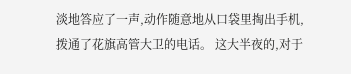淡地答应了一声,动作随意地从口袋里掏出手机,拨通了花旗高管大卫的电话。 这大半夜的,对于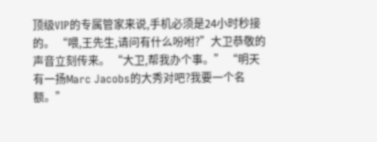顶级VIP的专属管家来说,手机必须是24小时秒接的。 “喂,王先生,请问有什么吩咐?”大卫恭敬的声音立刻传来。 “大卫,帮我办个事。” “明天有一扬Marc Jacobs的大秀对吧?我要一个名额。”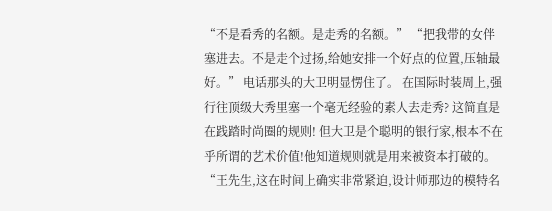“不是看秀的名额。是走秀的名额。” “把我带的女伴塞进去。不是走个过扬,给她安排一个好点的位置,压轴最好。” 电话那头的大卫明显愣住了。 在国际时装周上,强行往顶级大秀里塞一个毫无经验的素人去走秀? 这简直是在践踏时尚圈的规则! 但大卫是个聪明的银行家,根本不在乎所谓的艺术价值!他知道规则就是用来被资本打破的。 “王先生,这在时间上确实非常紧迫,设计师那边的模特名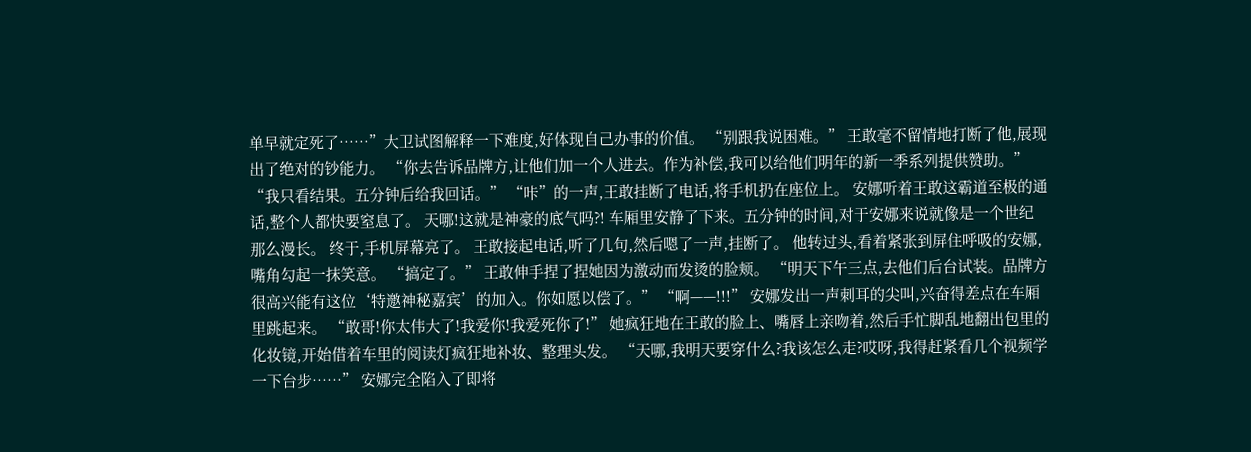单早就定死了……”大卫试图解释一下难度,好体现自己办事的价值。 “别跟我说困难。” 王敢毫不留情地打断了他,展现出了绝对的钞能力。 “你去告诉品牌方,让他们加一个人进去。作为补偿,我可以给他们明年的新一季系列提供赞助。” “我只看结果。五分钟后给我回话。” “咔”的一声,王敢挂断了电话,将手机扔在座位上。 安娜听着王敢这霸道至极的通话,整个人都快要窒息了。 天哪!这就是神豪的底气吗?! 车厢里安静了下来。五分钟的时间,对于安娜来说就像是一个世纪那么漫长。 终于,手机屏幕亮了。 王敢接起电话,听了几句,然后嗯了一声,挂断了。 他转过头,看着紧张到屏住呼吸的安娜,嘴角勾起一抹笑意。 “搞定了。” 王敢伸手捏了捏她因为激动而发烫的脸颊。 “明天下午三点,去他们后台试装。品牌方很高兴能有这位‘特邀神秘嘉宾’的加入。你如愿以偿了。” “啊——!!!” 安娜发出一声刺耳的尖叫,兴奋得差点在车厢里跳起来。 “敢哥!你太伟大了!我爱你!我爱死你了!” 她疯狂地在王敢的脸上、嘴唇上亲吻着,然后手忙脚乱地翻出包里的化妆镜,开始借着车里的阅读灯疯狂地补妆、整理头发。 “天哪,我明天要穿什么?我该怎么走?哎呀,我得赶紧看几个视频学一下台步……” 安娜完全陷入了即将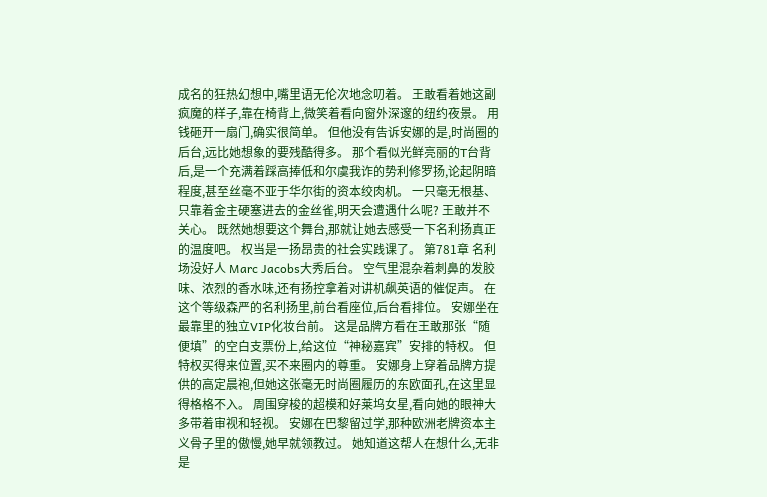成名的狂热幻想中,嘴里语无伦次地念叨着。 王敢看着她这副疯魔的样子,靠在椅背上,微笑着看向窗外深邃的纽约夜景。 用钱砸开一扇门,确实很简单。 但他没有告诉安娜的是,时尚圈的后台,远比她想象的要残酷得多。 那个看似光鲜亮丽的T台背后,是一个充满着踩高捧低和尔虞我诈的势利修罗扬,论起阴暗程度,甚至丝毫不亚于华尔街的资本绞肉机。 一只毫无根基、只靠着金主硬塞进去的金丝雀,明天会遭遇什么呢? 王敢并不关心。 既然她想要这个舞台,那就让她去感受一下名利扬真正的温度吧。 权当是一扬昂贵的社会实践课了。 第781章 名利场没好人 Marc Jacobs大秀后台。 空气里混杂着刺鼻的发胶味、浓烈的香水味,还有扬控拿着对讲机飙英语的催促声。 在这个等级森严的名利扬里,前台看座位,后台看排位。 安娜坐在最靠里的独立VIP化妆台前。 这是品牌方看在王敢那张“随便填”的空白支票份上,给这位“神秘嘉宾”安排的特权。 但特权买得来位置,买不来圈内的尊重。 安娜身上穿着品牌方提供的高定晨袍,但她这张毫无时尚圈履历的东欧面孔,在这里显得格格不入。 周围穿梭的超模和好莱坞女星,看向她的眼神大多带着审视和轻视。 安娜在巴黎留过学,那种欧洲老牌资本主义骨子里的傲慢,她早就领教过。 她知道这帮人在想什么,无非是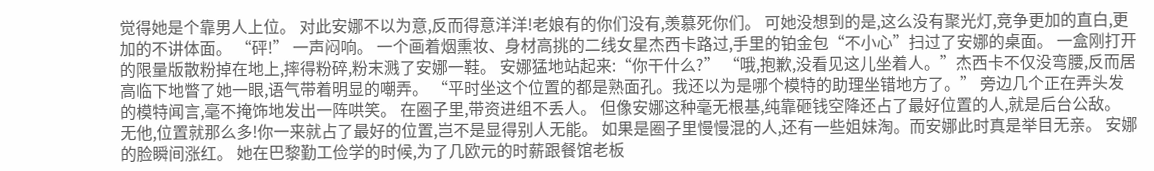觉得她是个靠男人上位。 对此安娜不以为意,反而得意洋洋!老娘有的你们没有,羡慕死你们。 可她没想到的是,这么没有聚光灯,竞争更加的直白,更加的不讲体面。 “砰!” 一声闷响。 一个画着烟熏妆、身材高挑的二线女星杰西卡路过,手里的铂金包“不小心”扫过了安娜的桌面。 一盒刚打开的限量版散粉掉在地上,摔得粉碎,粉末溅了安娜一鞋。 安娜猛地站起来:“你干什么?” “哦,抱歉,没看见这儿坐着人。”杰西卡不仅没弯腰,反而居高临下地瞥了她一眼,语气带着明显的嘲弄。 “平时坐这个位置的都是熟面孔。我还以为是哪个模特的助理坐错地方了。” 旁边几个正在弄头发的模特闻言,毫不掩饰地发出一阵哄笑。 在圈子里,带资进组不丢人。 但像安娜这种毫无根基,纯靠砸钱空降还占了最好位置的人,就是后台公敌。 无他,位置就那么多!你一来就占了最好的位置,岂不是显得别人无能。 如果是圈子里慢慢混的人,还有一些姐妹淘。而安娜此时真是举目无亲。 安娜的脸瞬间涨红。 她在巴黎勤工俭学的时候,为了几欧元的时薪跟餐馆老板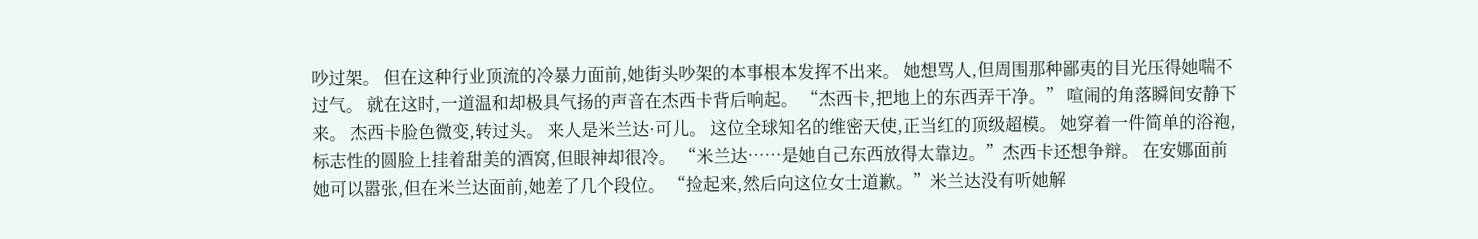吵过架。 但在这种行业顶流的冷暴力面前,她街头吵架的本事根本发挥不出来。 她想骂人,但周围那种鄙夷的目光压得她喘不过气。 就在这时,一道温和却极具气扬的声音在杰西卡背后响起。 “杰西卡,把地上的东西弄干净。” 喧闹的角落瞬间安静下来。 杰西卡脸色微变,转过头。 来人是米兰达·可儿。 这位全球知名的维密天使,正当红的顶级超模。 她穿着一件简单的浴袍,标志性的圆脸上挂着甜美的酒窝,但眼神却很冷。 “米兰达……是她自己东西放得太靠边。”杰西卡还想争辩。 在安娜面前她可以嚣张,但在米兰达面前,她差了几个段位。 “捡起来,然后向这位女士道歉。”米兰达没有听她解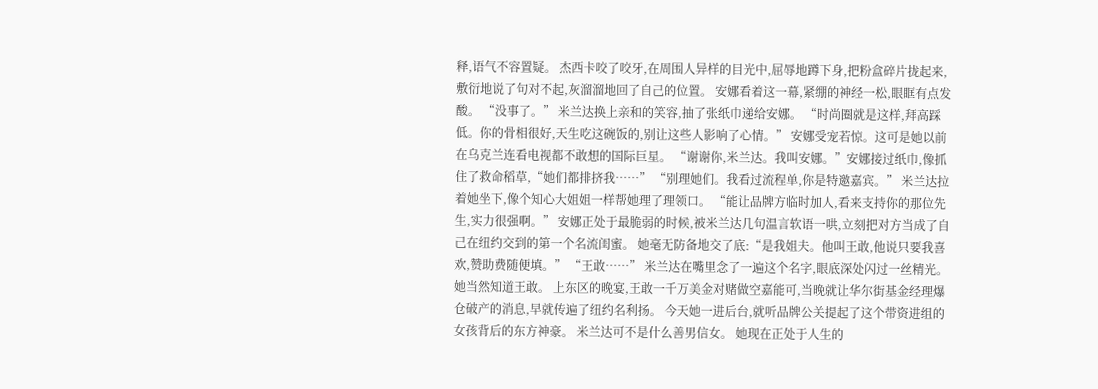释,语气不容置疑。 杰西卡咬了咬牙,在周围人异样的目光中,屈辱地蹲下身,把粉盒碎片拢起来,敷衍地说了句对不起,灰溜溜地回了自己的位置。 安娜看着这一幕,紧绷的神经一松,眼眶有点发酸。 “没事了。” 米兰达换上亲和的笑容,抽了张纸巾递给安娜。 “时尚圈就是这样,拜高踩低。你的骨相很好,天生吃这碗饭的,别让这些人影响了心情。” 安娜受宠若惊。这可是她以前在乌克兰连看电视都不敢想的国际巨星。 “谢谢你,米兰达。我叫安娜。”安娜接过纸巾,像抓住了救命稻草,“她们都排挤我……” “别理她们。我看过流程单,你是特邀嘉宾。” 米兰达拉着她坐下,像个知心大姐姐一样帮她理了理领口。 “能让品牌方临时加人,看来支持你的那位先生,实力很强啊。” 安娜正处于最脆弱的时候,被米兰达几句温言软语一哄,立刻把对方当成了自己在纽约交到的第一个名流闺蜜。 她毫无防备地交了底:“是我姐夫。他叫王敢,他说只要我喜欢,赞助费随便填。” “王敢……” 米兰达在嘴里念了一遍这个名字,眼底深处闪过一丝精光。 她当然知道王敢。 上东区的晚宴,王敢一千万美金对赌做空嘉能可,当晚就让华尔街基金经理爆仓破产的消息,早就传遍了纽约名利扬。 今天她一进后台,就听品牌公关提起了这个带资进组的女孩背后的东方神豪。 米兰达可不是什么善男信女。 她现在正处于人生的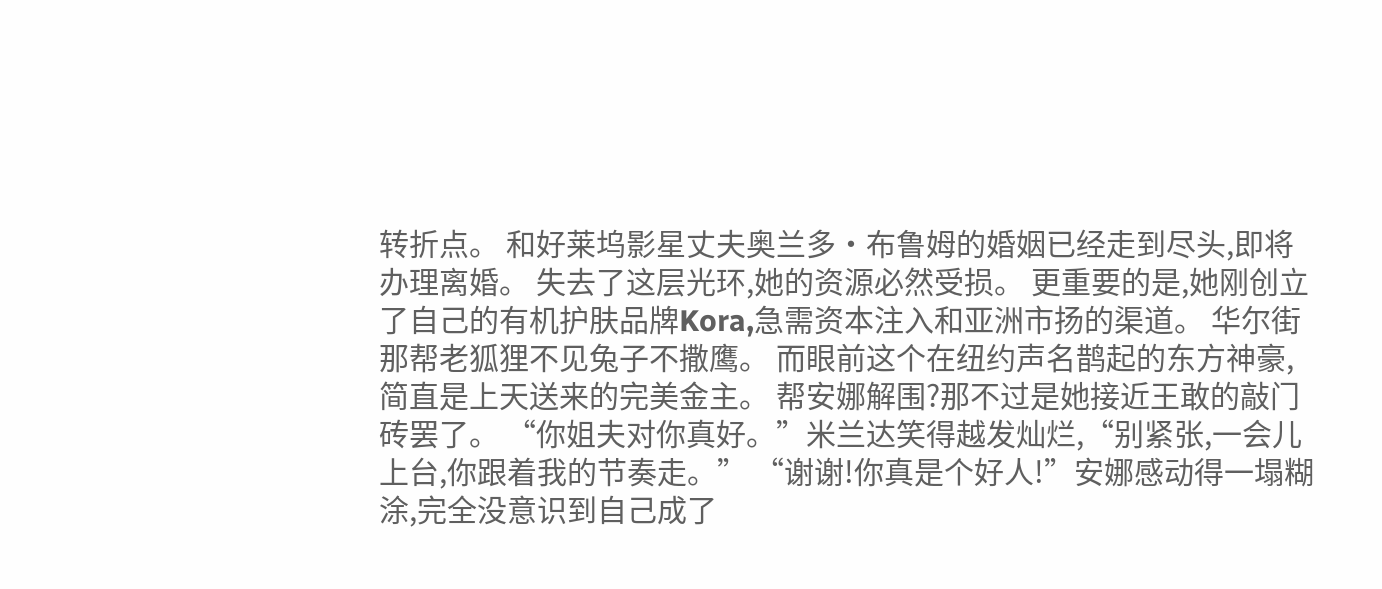转折点。 和好莱坞影星丈夫奥兰多·布鲁姆的婚姻已经走到尽头,即将办理离婚。 失去了这层光环,她的资源必然受损。 更重要的是,她刚创立了自己的有机护肤品牌Kora,急需资本注入和亚洲市扬的渠道。 华尔街那帮老狐狸不见兔子不撒鹰。 而眼前这个在纽约声名鹊起的东方神豪,简直是上天送来的完美金主。 帮安娜解围?那不过是她接近王敢的敲门砖罢了。 “你姐夫对你真好。”米兰达笑得越发灿烂,“别紧张,一会儿上台,你跟着我的节奏走。” “谢谢!你真是个好人!”安娜感动得一塌糊涂,完全没意识到自己成了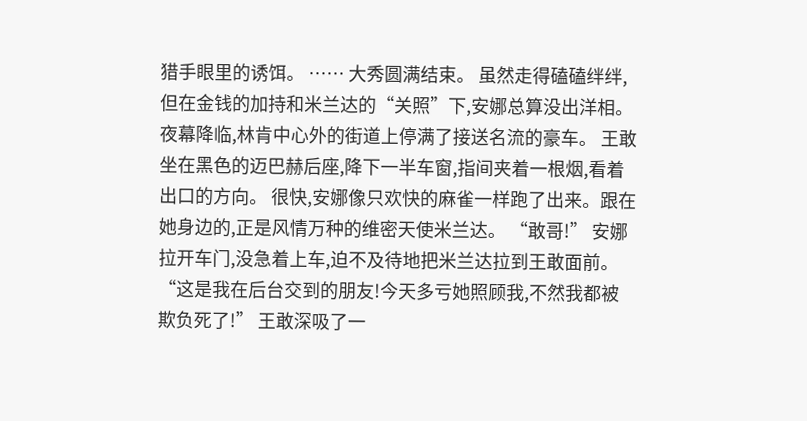猎手眼里的诱饵。 …… 大秀圆满结束。 虽然走得磕磕绊绊,但在金钱的加持和米兰达的“关照”下,安娜总算没出洋相。 夜幕降临,林肯中心外的街道上停满了接送名流的豪车。 王敢坐在黑色的迈巴赫后座,降下一半车窗,指间夹着一根烟,看着出口的方向。 很快,安娜像只欢快的麻雀一样跑了出来。跟在她身边的,正是风情万种的维密天使米兰达。 “敢哥!” 安娜拉开车门,没急着上车,迫不及待地把米兰达拉到王敢面前。 “这是我在后台交到的朋友!今天多亏她照顾我,不然我都被欺负死了!” 王敢深吸了一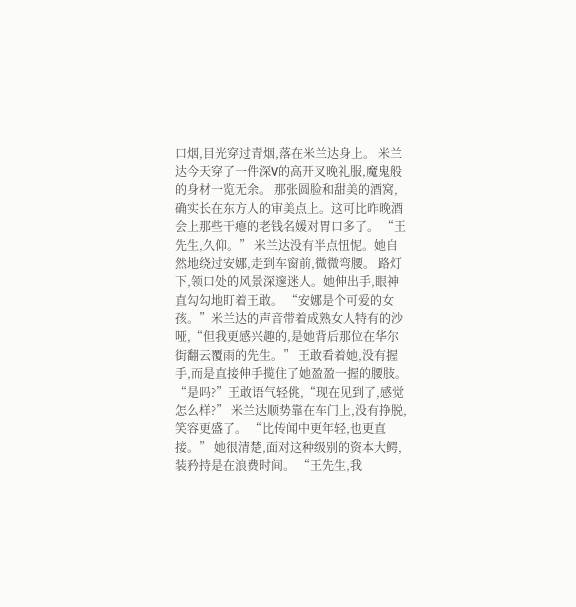口烟,目光穿过青烟,落在米兰达身上。 米兰达今天穿了一件深V的高开叉晚礼服,魔鬼般的身材一览无余。 那张圆脸和甜美的酒窝,确实长在东方人的审美点上。这可比昨晚酒会上那些干瘪的老钱名媛对胃口多了。 “王先生,久仰。” 米兰达没有半点忸怩。她自然地绕过安娜,走到车窗前,微微弯腰。 路灯下,领口处的风景深邃迷人。她伸出手,眼神直勾勾地盯着王敢。 “安娜是个可爱的女孩。”米兰达的声音带着成熟女人特有的沙哑,“但我更感兴趣的,是她背后那位在华尔街翻云覆雨的先生。” 王敢看着她,没有握手,而是直接伸手揽住了她盈盈一握的腰肢。 “是吗?”王敢语气轻佻,“现在见到了,感觉怎么样?” 米兰达顺势靠在车门上,没有挣脱,笑容更盛了。 “比传闻中更年轻,也更直接。” 她很清楚,面对这种级别的资本大鳄,装矜持是在浪费时间。 “王先生,我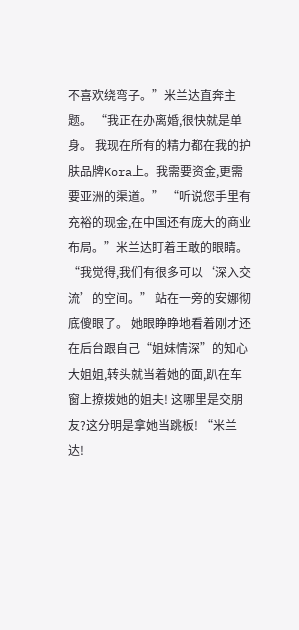不喜欢绕弯子。”米兰达直奔主题。 “我正在办离婚,很快就是单身。 我现在所有的精力都在我的护肤品牌Kora上。我需要资金,更需要亚洲的渠道。” “听说您手里有充裕的现金,在中国还有庞大的商业布局。”米兰达盯着王敢的眼睛。 “我觉得,我们有很多可以‘深入交流’的空间。” 站在一旁的安娜彻底傻眼了。 她眼睁睁地看着刚才还在后台跟自己“姐妹情深”的知心大姐姐,转头就当着她的面,趴在车窗上撩拨她的姐夫! 这哪里是交朋友?这分明是拿她当跳板! “米兰达!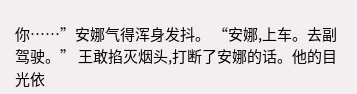你……”安娜气得浑身发抖。 “安娜,上车。去副驾驶。” 王敢掐灭烟头,打断了安娜的话。他的目光依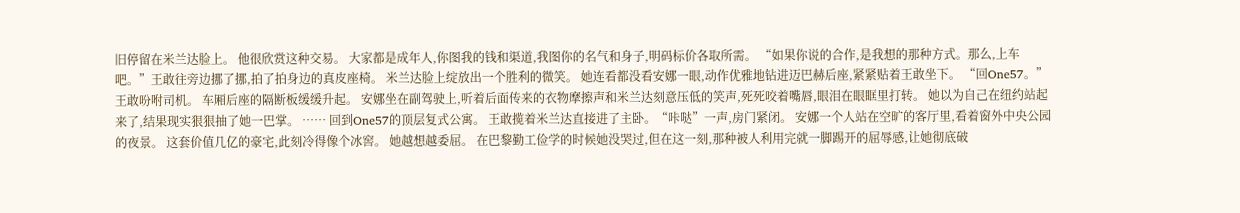旧停留在米兰达脸上。 他很欣赏这种交易。 大家都是成年人,你图我的钱和渠道,我图你的名气和身子,明码标价各取所需。 “如果你说的合作,是我想的那种方式。那么,上车吧。”王敢往旁边挪了挪,拍了拍身边的真皮座椅。 米兰达脸上绽放出一个胜利的微笑。 她连看都没看安娜一眼,动作优雅地钻进迈巴赫后座,紧紧贴着王敢坐下。 “回One57。”王敢吩咐司机。 车厢后座的隔断板缓缓升起。 安娜坐在副驾驶上,听着后面传来的衣物摩擦声和米兰达刻意压低的笑声,死死咬着嘴唇,眼泪在眼眶里打转。 她以为自己在纽约站起来了,结果现实狠狠抽了她一巴掌。 …… 回到One57的顶层复式公寓。 王敢揽着米兰达直接进了主卧。“咔哒”一声,房门紧闭。 安娜一个人站在空旷的客厅里,看着窗外中央公园的夜景。 这套价值几亿的豪宅,此刻冷得像个冰窖。 她越想越委屈。 在巴黎勤工俭学的时候她没哭过,但在这一刻,那种被人利用完就一脚踢开的屈辱感,让她彻底破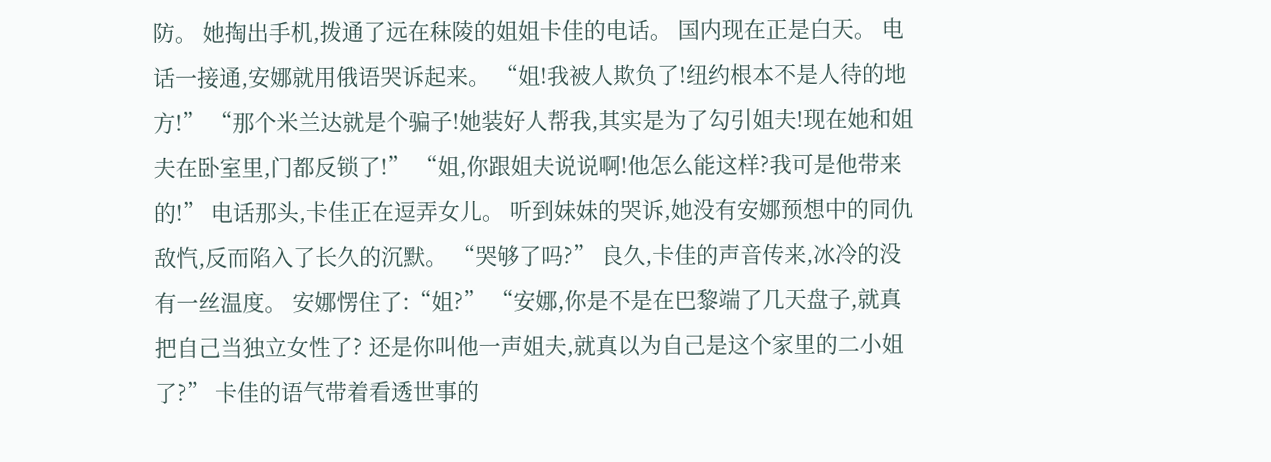防。 她掏出手机,拨通了远在秣陵的姐姐卡佳的电话。 国内现在正是白天。 电话一接通,安娜就用俄语哭诉起来。 “姐!我被人欺负了!纽约根本不是人待的地方!” “那个米兰达就是个骗子!她装好人帮我,其实是为了勾引姐夫!现在她和姐夫在卧室里,门都反锁了!” “姐,你跟姐夫说说啊!他怎么能这样?我可是他带来的!” 电话那头,卡佳正在逗弄女儿。 听到妹妹的哭诉,她没有安娜预想中的同仇敌忾,反而陷入了长久的沉默。 “哭够了吗?” 良久,卡佳的声音传来,冰冷的没有一丝温度。 安娜愣住了:“姐?” “安娜,你是不是在巴黎端了几天盘子,就真把自己当独立女性了? 还是你叫他一声姐夫,就真以为自己是这个家里的二小姐了?” 卡佳的语气带着看透世事的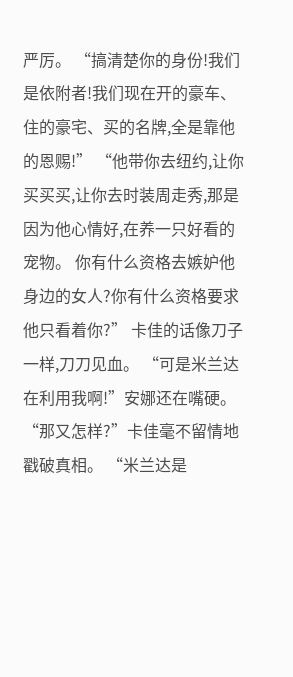严厉。 “搞清楚你的身份!我们是依附者!我们现在开的豪车、住的豪宅、买的名牌,全是靠他的恩赐!” “他带你去纽约,让你买买买,让你去时装周走秀,那是因为他心情好,在养一只好看的宠物。 你有什么资格去嫉妒他身边的女人?你有什么资格要求他只看着你?” 卡佳的话像刀子一样,刀刀见血。 “可是米兰达在利用我啊!”安娜还在嘴硬。 “那又怎样?”卡佳毫不留情地戳破真相。 “米兰达是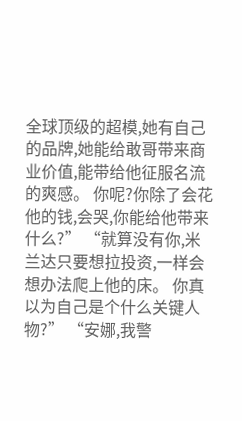全球顶级的超模,她有自己的品牌,她能给敢哥带来商业价值,能带给他征服名流的爽感。 你呢?你除了会花他的钱,会哭,你能给他带来什么?” “就算没有你,米兰达只要想拉投资,一样会想办法爬上他的床。 你真以为自己是个什么关键人物?” “安娜,我警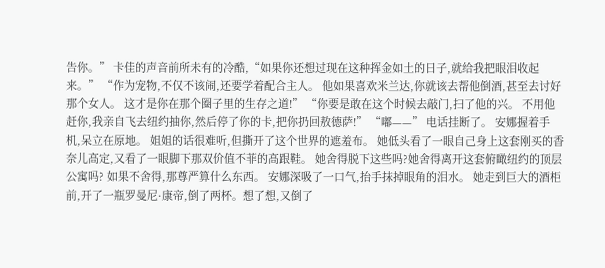告你。” 卡佳的声音前所未有的冷酷,“如果你还想过现在这种挥金如土的日子,就给我把眼泪收起来。” “作为宠物,不仅不该闹,还要学着配合主人。 他如果喜欢米兰达,你就该去帮他倒酒,甚至去讨好那个女人。 这才是你在那个圈子里的生存之道!” “你要是敢在这个时候去敲门,扫了他的兴。 不用他赶你,我亲自飞去纽约抽你,然后停了你的卡,把你扔回敖德萨!” “嘟——” 电话挂断了。 安娜握着手机,呆立在原地。 姐姐的话很难听,但撕开了这个世界的遮羞布。 她低头看了一眼自己身上这套刚买的香奈儿高定,又看了一眼脚下那双价值不菲的高跟鞋。 她舍得脱下这些吗?她舍得离开这套俯瞰纽约的顶层公寓吗? 如果不舍得,那尊严算什么东西。 安娜深吸了一口气,抬手抹掉眼角的泪水。 她走到巨大的酒柜前,开了一瓶罗曼尼·康帝,倒了两杯。想了想,又倒了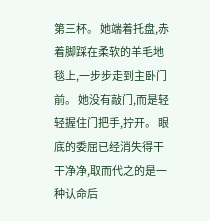第三杯。 她端着托盘,赤着脚踩在柔软的羊毛地毯上,一步步走到主卧门前。 她没有敲门,而是轻轻握住门把手,拧开。 眼底的委屈已经消失得干干净净,取而代之的是一种认命后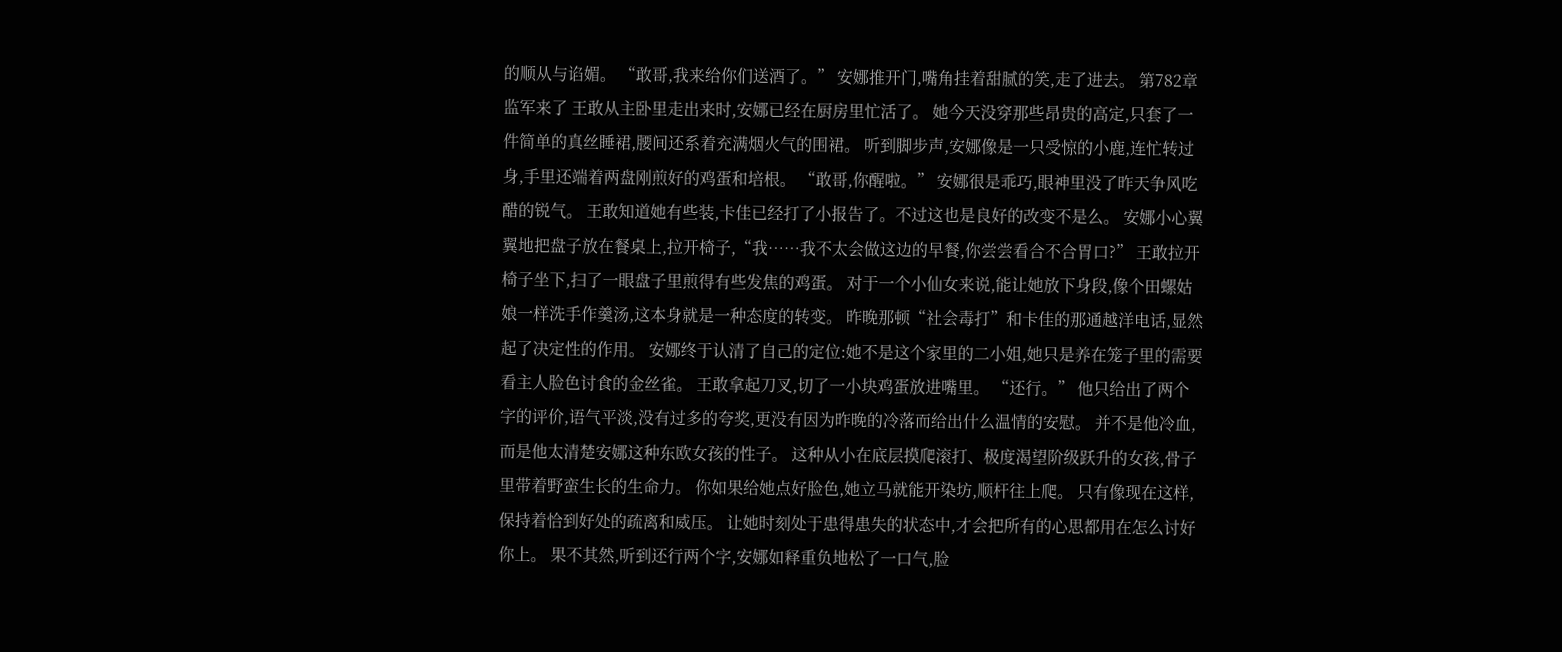的顺从与谄媚。 “敢哥,我来给你们送酒了。” 安娜推开门,嘴角挂着甜腻的笑,走了进去。 第782章 监军来了 王敢从主卧里走出来时,安娜已经在厨房里忙活了。 她今天没穿那些昂贵的高定,只套了一件简单的真丝睡裙,腰间还系着充满烟火气的围裙。 听到脚步声,安娜像是一只受惊的小鹿,连忙转过身,手里还端着两盘刚煎好的鸡蛋和培根。 “敢哥,你醒啦。” 安娜很是乖巧,眼神里没了昨天争风吃醋的锐气。 王敢知道她有些装,卡佳已经打了小报告了。不过这也是良好的改变不是么。 安娜小心翼翼地把盘子放在餐桌上,拉开椅子,“我……我不太会做这边的早餐,你尝尝看合不合胃口?” 王敢拉开椅子坐下,扫了一眼盘子里煎得有些发焦的鸡蛋。 对于一个小仙女来说,能让她放下身段,像个田螺姑娘一样洗手作羹汤,这本身就是一种态度的转变。 昨晚那顿“社会毒打”和卡佳的那通越洋电话,显然起了决定性的作用。 安娜终于认清了自己的定位:她不是这个家里的二小姐,她只是养在笼子里的需要看主人脸色讨食的金丝雀。 王敢拿起刀叉,切了一小块鸡蛋放进嘴里。 “还行。” 他只给出了两个字的评价,语气平淡,没有过多的夸奖,更没有因为昨晚的冷落而给出什么温情的安慰。 并不是他冷血,而是他太清楚安娜这种东欧女孩的性子。 这种从小在底层摸爬滚打、极度渴望阶级跃升的女孩,骨子里带着野蛮生长的生命力。 你如果给她点好脸色,她立马就能开染坊,顺杆往上爬。 只有像现在这样,保持着恰到好处的疏离和威压。 让她时刻处于患得患失的状态中,才会把所有的心思都用在怎么讨好你上。 果不其然,听到还行两个字,安娜如释重负地松了一口气,脸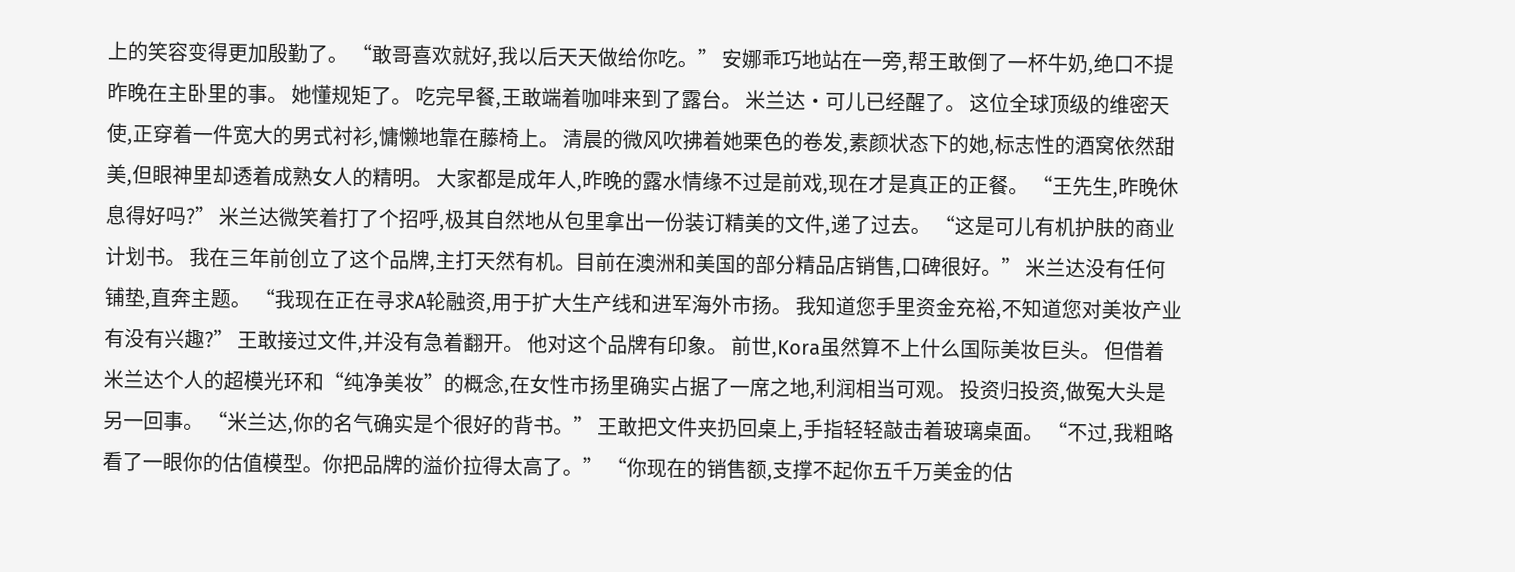上的笑容变得更加殷勤了。 “敢哥喜欢就好,我以后天天做给你吃。” 安娜乖巧地站在一旁,帮王敢倒了一杯牛奶,绝口不提昨晚在主卧里的事。 她懂规矩了。 吃完早餐,王敢端着咖啡来到了露台。 米兰达·可儿已经醒了。 这位全球顶级的维密天使,正穿着一件宽大的男式衬衫,慵懒地靠在藤椅上。 清晨的微风吹拂着她栗色的卷发,素颜状态下的她,标志性的酒窝依然甜美,但眼神里却透着成熟女人的精明。 大家都是成年人,昨晚的露水情缘不过是前戏,现在才是真正的正餐。 “王先生,昨晚休息得好吗?” 米兰达微笑着打了个招呼,极其自然地从包里拿出一份装订精美的文件,递了过去。 “这是可儿有机护肤的商业计划书。 我在三年前创立了这个品牌,主打天然有机。目前在澳洲和美国的部分精品店销售,口碑很好。” 米兰达没有任何铺垫,直奔主题。 “我现在正在寻求A轮融资,用于扩大生产线和进军海外市扬。 我知道您手里资金充裕,不知道您对美妆产业有没有兴趣?” 王敢接过文件,并没有急着翻开。 他对这个品牌有印象。 前世,Kora虽然算不上什么国际美妆巨头。 但借着米兰达个人的超模光环和“纯净美妆”的概念,在女性市扬里确实占据了一席之地,利润相当可观。 投资归投资,做冤大头是另一回事。 “米兰达,你的名气确实是个很好的背书。” 王敢把文件夹扔回桌上,手指轻轻敲击着玻璃桌面。 “不过,我粗略看了一眼你的估值模型。你把品牌的溢价拉得太高了。” “你现在的销售额,支撑不起你五千万美金的估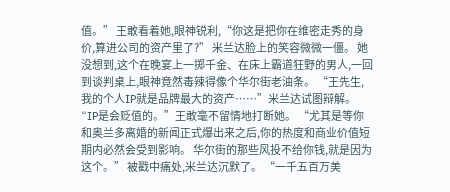值。” 王敢看着她,眼神锐利,“你这是把你在维密走秀的身价,算进公司的资产里了?” 米兰达脸上的笑容微微一僵。 她没想到,这个在晚宴上一掷千金、在床上霸道狂野的男人,一回到谈判桌上,眼神竟然毒辣得像个华尔街老油条。 “王先生,我的个人IP就是品牌最大的资产……”米兰达试图辩解。 “IP是会贬值的。”王敢毫不留情地打断她。 “尤其是等你和奥兰多离婚的新闻正式爆出来之后,你的热度和商业价值短期内必然会受到影响。 华尔街的那些风投不给你钱,就是因为这个。” 被戳中痛处,米兰达沉默了。 “一千五百万美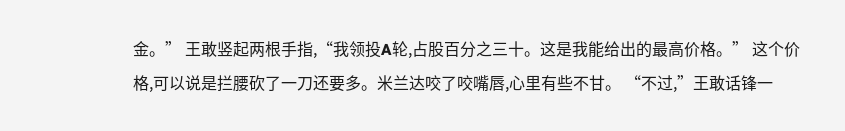金。” 王敢竖起两根手指,“我领投A轮,占股百分之三十。这是我能给出的最高价格。” 这个价格,可以说是拦腰砍了一刀还要多。米兰达咬了咬嘴唇,心里有些不甘。 “不过,”王敢话锋一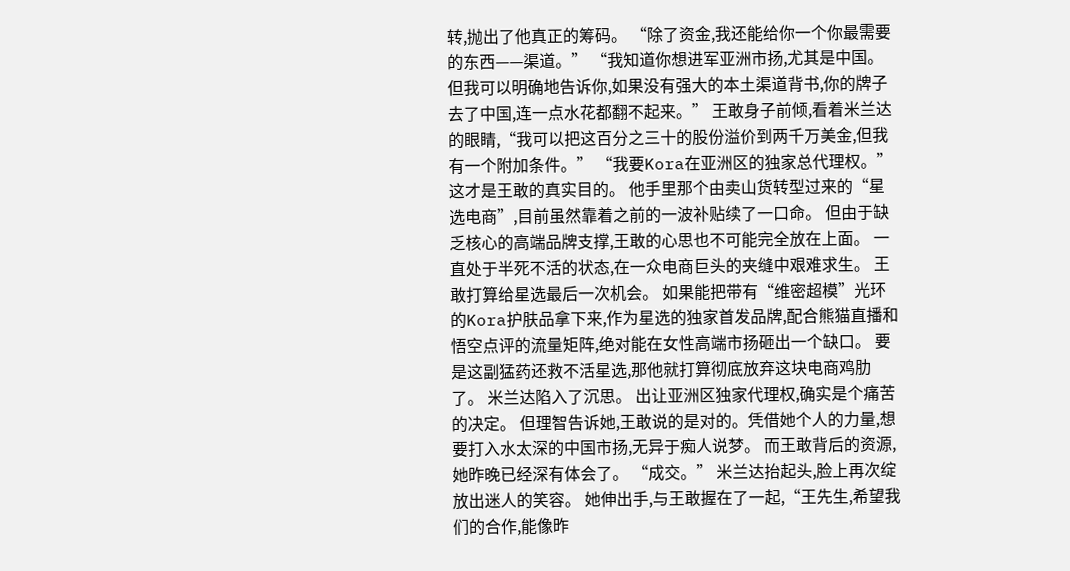转,抛出了他真正的筹码。 “除了资金,我还能给你一个你最需要的东西——渠道。” “我知道你想进军亚洲市扬,尤其是中国。 但我可以明确地告诉你,如果没有强大的本土渠道背书,你的牌子去了中国,连一点水花都翻不起来。” 王敢身子前倾,看着米兰达的眼睛,“我可以把这百分之三十的股份溢价到两千万美金,但我有一个附加条件。” “我要Kora在亚洲区的独家总代理权。” 这才是王敢的真实目的。 他手里那个由卖山货转型过来的“星选电商”,目前虽然靠着之前的一波补贴续了一口命。 但由于缺乏核心的高端品牌支撑,王敢的心思也不可能完全放在上面。 一直处于半死不活的状态,在一众电商巨头的夹缝中艰难求生。 王敢打算给星选最后一次机会。 如果能把带有“维密超模”光环的Kora护肤品拿下来,作为星选的独家首发品牌,配合熊猫直播和悟空点评的流量矩阵,绝对能在女性高端市扬砸出一个缺口。 要是这副猛药还救不活星选,那他就打算彻底放弃这块电商鸡肋了。 米兰达陷入了沉思。 出让亚洲区独家代理权,确实是个痛苦的决定。 但理智告诉她,王敢说的是对的。凭借她个人的力量,想要打入水太深的中国市扬,无异于痴人说梦。 而王敢背后的资源,她昨晚已经深有体会了。 “成交。” 米兰达抬起头,脸上再次绽放出迷人的笑容。 她伸出手,与王敢握在了一起,“王先生,希望我们的合作,能像昨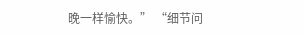晚一样愉快。” “细节问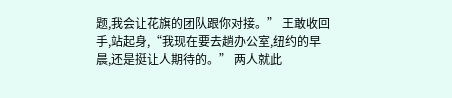题,我会让花旗的团队跟你对接。” 王敢收回手,站起身,“我现在要去趟办公室,纽约的早晨,还是挺让人期待的。” 两人就此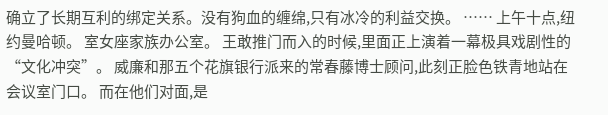确立了长期互利的绑定关系。没有狗血的缠绵,只有冰冷的利益交换。 …… 上午十点,纽约曼哈顿。 室女座家族办公室。 王敢推门而入的时候,里面正上演着一幕极具戏剧性的“文化冲突”。 威廉和那五个花旗银行派来的常春藤博士顾问,此刻正脸色铁青地站在会议室门口。 而在他们对面,是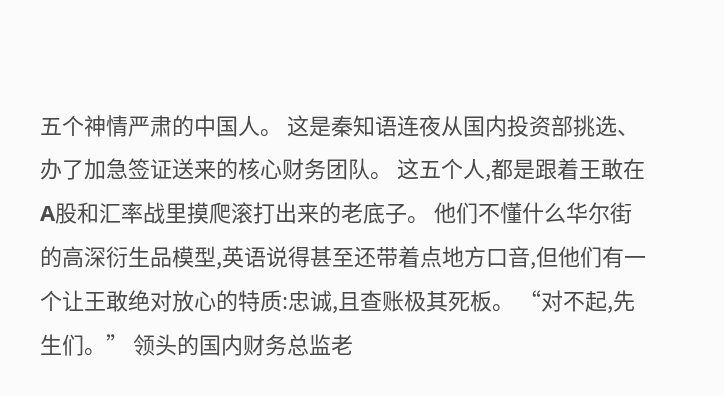五个神情严肃的中国人。 这是秦知语连夜从国内投资部挑选、办了加急签证送来的核心财务团队。 这五个人,都是跟着王敢在A股和汇率战里摸爬滚打出来的老底子。 他们不懂什么华尔街的高深衍生品模型,英语说得甚至还带着点地方口音,但他们有一个让王敢绝对放心的特质:忠诚,且查账极其死板。 “对不起,先生们。” 领头的国内财务总监老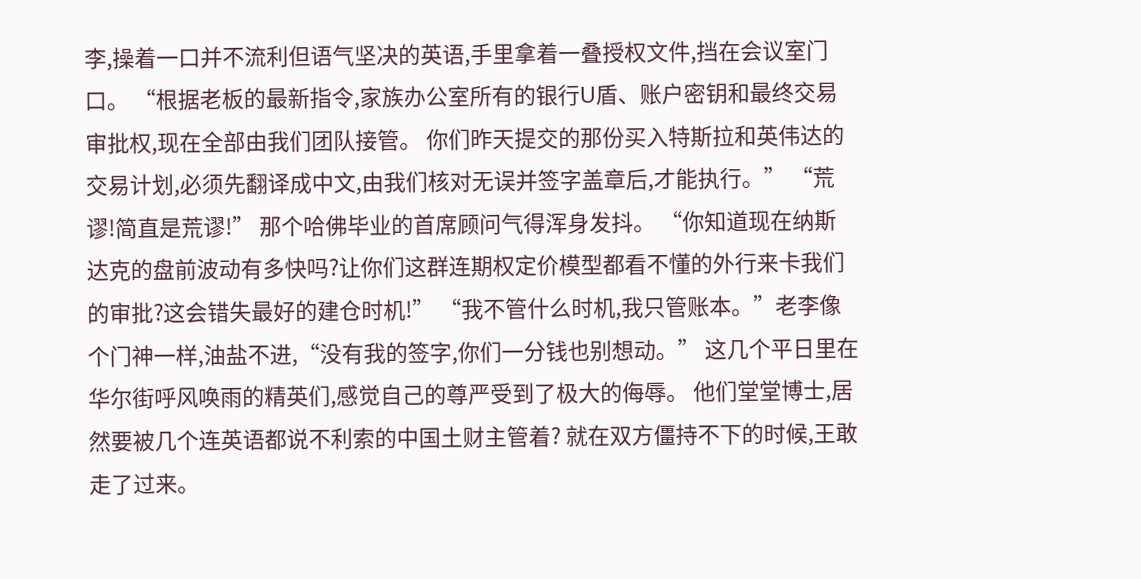李,操着一口并不流利但语气坚决的英语,手里拿着一叠授权文件,挡在会议室门口。 “根据老板的最新指令,家族办公室所有的银行U盾、账户密钥和最终交易审批权,现在全部由我们团队接管。 你们昨天提交的那份买入特斯拉和英伟达的交易计划,必须先翻译成中文,由我们核对无误并签字盖章后,才能执行。” “荒谬!简直是荒谬!” 那个哈佛毕业的首席顾问气得浑身发抖。 “你知道现在纳斯达克的盘前波动有多快吗?让你们这群连期权定价模型都看不懂的外行来卡我们的审批?这会错失最好的建仓时机!” “我不管什么时机,我只管账本。”老李像个门神一样,油盐不进,“没有我的签字,你们一分钱也别想动。” 这几个平日里在华尔街呼风唤雨的精英们,感觉自己的尊严受到了极大的侮辱。 他们堂堂博士,居然要被几个连英语都说不利索的中国土财主管着? 就在双方僵持不下的时候,王敢走了过来。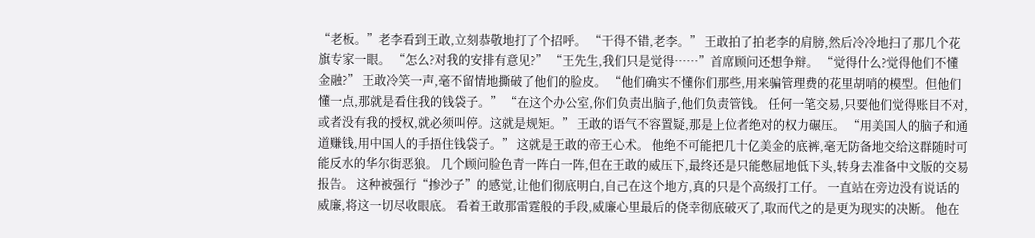“老板。”老李看到王敢,立刻恭敬地打了个招呼。 “干得不错,老李。” 王敢拍了拍老李的肩膀,然后冷冷地扫了那几个花旗专家一眼。 “怎么?对我的安排有意见?” “王先生,我们只是觉得……”首席顾问还想争辩。 “觉得什么?觉得他们不懂金融?” 王敢冷笑一声,毫不留情地撕破了他们的脸皮。 “他们确实不懂你们那些,用来骗管理费的花里胡哨的模型。但他们懂一点,那就是看住我的钱袋子。” “在这个办公室,你们负责出脑子,他们负责管钱。 任何一笔交易,只要他们觉得账目不对,或者没有我的授权,就必须叫停。这就是规矩。” 王敢的语气不容置疑,那是上位者绝对的权力碾压。 “用美国人的脑子和通道赚钱,用中国人的手捂住钱袋子。” 这就是王敢的帝王心术。 他绝不可能把几十亿美金的底裤,毫无防备地交给这群随时可能反水的华尔街恶狼。 几个顾问脸色青一阵白一阵,但在王敢的威压下,最终还是只能憋屈地低下头,转身去准备中文版的交易报告。 这种被强行“掺沙子”的感觉,让他们彻底明白,自己在这个地方,真的只是个高级打工仔。 一直站在旁边没有说话的威廉,将这一切尽收眼底。 看着王敢那雷霆般的手段,威廉心里最后的侥幸彻底破灭了,取而代之的是更为现实的决断。 他在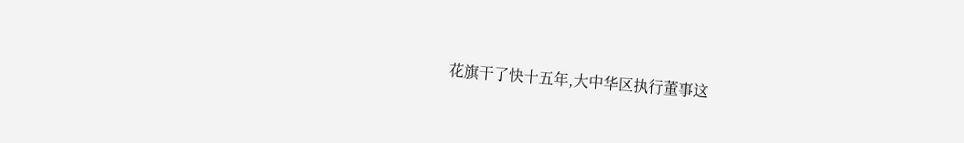花旗干了快十五年,大中华区执行董事这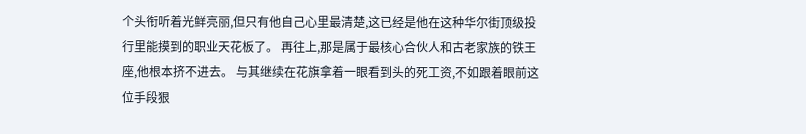个头衔听着光鲜亮丽,但只有他自己心里最清楚,这已经是他在这种华尔街顶级投行里能摸到的职业天花板了。 再往上,那是属于最核心合伙人和古老家族的铁王座,他根本挤不进去。 与其继续在花旗拿着一眼看到头的死工资,不如跟着眼前这位手段狠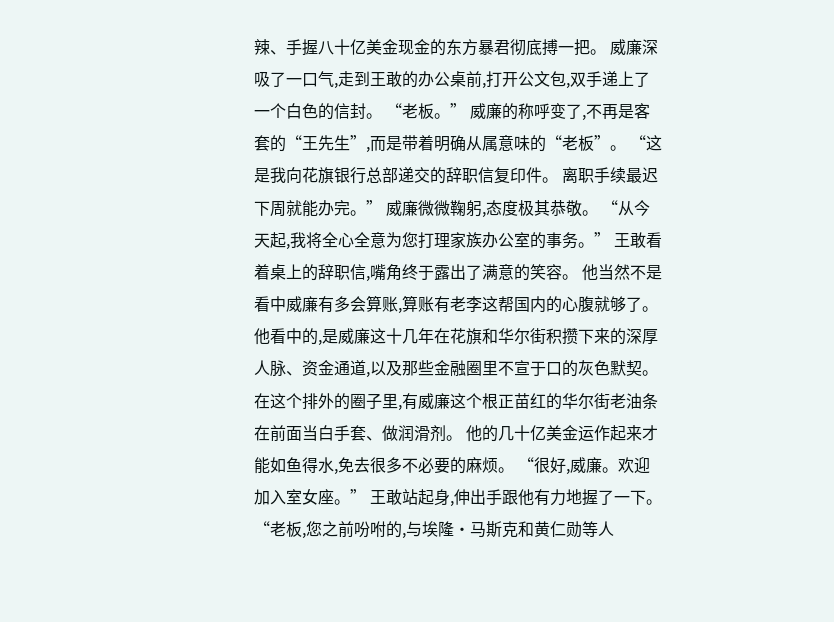辣、手握八十亿美金现金的东方暴君彻底搏一把。 威廉深吸了一口气,走到王敢的办公桌前,打开公文包,双手递上了一个白色的信封。 “老板。” 威廉的称呼变了,不再是客套的“王先生”,而是带着明确从属意味的“老板”。 “这是我向花旗银行总部递交的辞职信复印件。 离职手续最迟下周就能办完。” 威廉微微鞠躬,态度极其恭敬。 “从今天起,我将全心全意为您打理家族办公室的事务。” 王敢看着桌上的辞职信,嘴角终于露出了满意的笑容。 他当然不是看中威廉有多会算账,算账有老李这帮国内的心腹就够了。 他看中的,是威廉这十几年在花旗和华尔街积攒下来的深厚人脉、资金通道,以及那些金融圈里不宣于口的灰色默契。 在这个排外的圈子里,有威廉这个根正苗红的华尔街老油条在前面当白手套、做润滑剂。 他的几十亿美金运作起来才能如鱼得水,免去很多不必要的麻烦。 “很好,威廉。欢迎加入室女座。” 王敢站起身,伸出手跟他有力地握了一下。 “老板,您之前吩咐的,与埃隆·马斯克和黄仁勋等人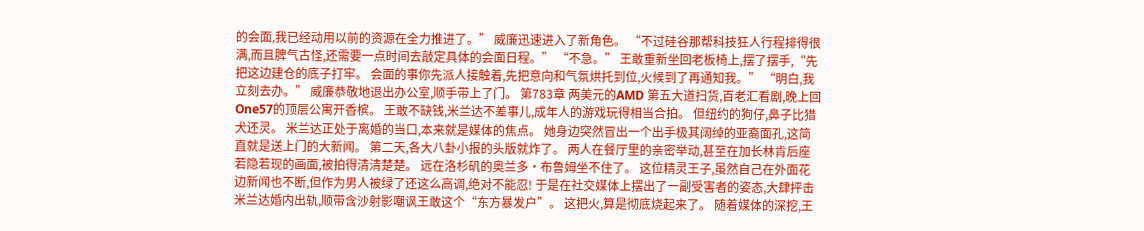的会面,我已经动用以前的资源在全力推进了。” 威廉迅速进入了新角色。 “不过硅谷那帮科技狂人行程排得很满,而且脾气古怪,还需要一点时间去敲定具体的会面日程。” “不急。” 王敢重新坐回老板椅上,摆了摆手,“先把这边建仓的底子打牢。 会面的事你先派人接触着,先把意向和气氛烘托到位,火候到了再通知我。” “明白,我立刻去办。” 威廉恭敬地退出办公室,顺手带上了门。 第783章 两美元的AMD 第五大道扫货,百老汇看剧,晚上回One57的顶层公寓开香槟。 王敢不缺钱,米兰达不差事儿,成年人的游戏玩得相当合拍。 但纽约的狗仔,鼻子比猎犬还灵。 米兰达正处于离婚的当口,本来就是媒体的焦点。 她身边突然冒出一个出手极其阔绰的亚裔面孔,这简直就是送上门的大新闻。 第二天,各大八卦小报的头版就炸了。 两人在餐厅里的亲密举动,甚至在加长林肯后座若隐若现的画面,被拍得清清楚楚。 远在洛杉矶的奥兰多·布鲁姆坐不住了。 这位精灵王子,虽然自己在外面花边新闻也不断,但作为男人被绿了还这么高调,绝对不能忍! 于是在社交媒体上摆出了一副受害者的姿态,大肆抨击米兰达婚内出轨,顺带含沙射影嘲讽王敢这个“东方暴发户”。 这把火,算是彻底烧起来了。 随着媒体的深挖,王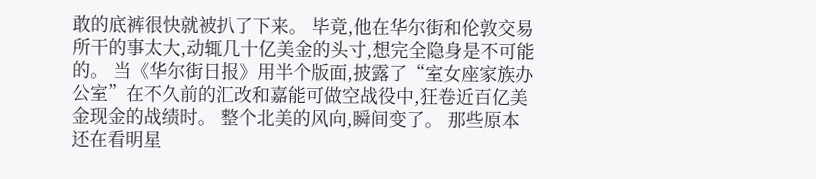敢的底裤很快就被扒了下来。 毕竟,他在华尔街和伦敦交易所干的事太大,动辄几十亿美金的头寸,想完全隐身是不可能的。 当《华尔街日报》用半个版面,披露了“室女座家族办公室”在不久前的汇改和嘉能可做空战役中,狂卷近百亿美金现金的战绩时。 整个北美的风向,瞬间变了。 那些原本还在看明星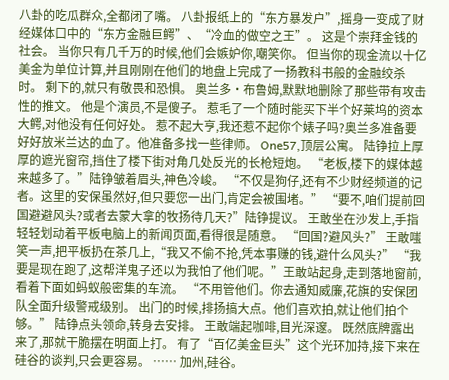八卦的吃瓜群众,全都闭了嘴。 八卦报纸上的“东方暴发户”,摇身一变成了财经媒体口中的“东方金融巨鳄”、“冷血的做空之王”。 这是个崇拜金钱的社会。 当你只有几千万的时候,他们会嫉妒你,嘲笑你。 但当你的现金流以十亿美金为单位计算,并且刚刚在他们的地盘上完成了一扬教科书般的金融绞杀时。 剩下的,就只有敬畏和恐惧。 奥兰多·布鲁姆,默默地删除了那些带有攻击性的推文。 他是个演员,不是傻子。 惹毛了一个随时能买下半个好莱坞的资本大鳄,对他没有任何好处。 惹不起大亨,我还惹不起你个婊子吗?奥兰多准备要好好放米兰达的血了。他准备多找一些律师。 One57,顶层公寓。 陆铮拉上厚厚的遮光窗帘,挡住了楼下街对角几处反光的长枪短炮。 “老板,楼下的媒体越来越多了。”陆铮皱着眉头,神色冷峻。 “不仅是狗仔,还有不少财经频道的记者。这里的安保虽然好,但只要您一出门,肯定会被围堵。” “要不,咱们提前回国避避风头?或者去蒙大拿的牧扬待几天?”陆铮提议。 王敢坐在沙发上,手指轻轻划动着平板电脑上的新闻页面,看得很是随意。 “回国?避风头?” 王敢嗤笑一声,把平板扔在茶几上,“我又不偷不抢,凭本事赚的钱,避什么风头?” “我要是现在跑了,这帮洋鬼子还以为我怕了他们呢。”王敢站起身,走到落地窗前,看着下面如蚂蚁般密集的车流。 “不用管他们。你去通知威廉,花旗的安保团队全面升级警戒级别。 出门的时候,排扬搞大点。他们喜欢拍,就让他们拍个够。” 陆铮点头领命,转身去安排。 王敢端起咖啡,目光深邃。 既然底牌露出来了,那就干脆摆在明面上打。 有了“百亿美金巨头”这个光环加持,接下来在硅谷的谈判,只会更容易。 …… 加州,硅谷。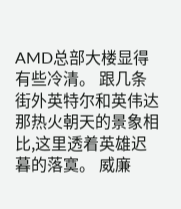AMD总部大楼显得有些冷清。 跟几条街外英特尔和英伟达那热火朝天的景象相比,这里透着英雄迟暮的落寞。 威廉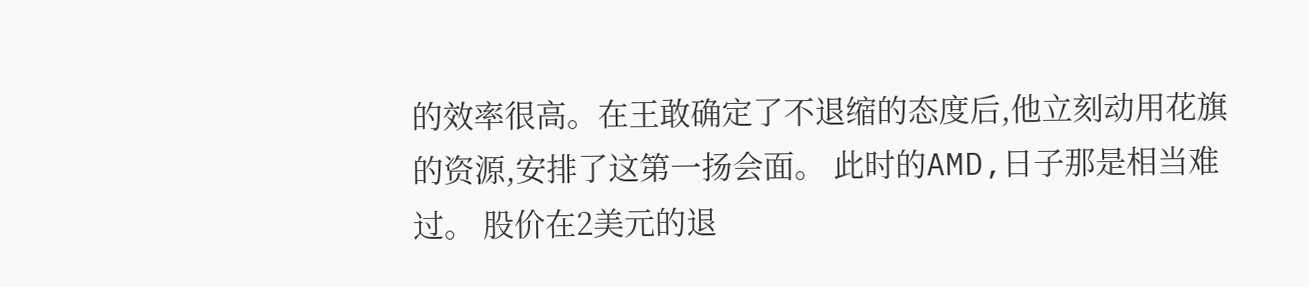的效率很高。在王敢确定了不退缩的态度后,他立刻动用花旗的资源,安排了这第一扬会面。 此时的AMD,日子那是相当难过。 股价在2美元的退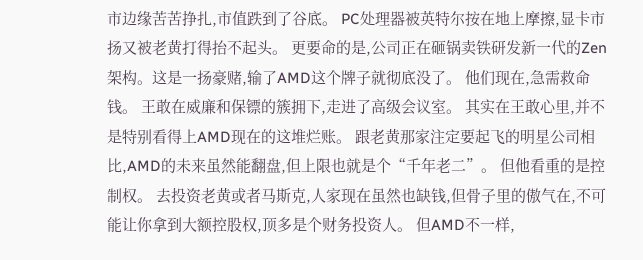市边缘苦苦挣扎,市值跌到了谷底。 PC处理器被英特尔按在地上摩擦,显卡市扬又被老黄打得抬不起头。 更要命的是,公司正在砸锅卖铁研发新一代的Zen架构。这是一扬豪赌,输了AMD这个牌子就彻底没了。 他们现在,急需救命钱。 王敢在威廉和保镖的簇拥下,走进了高级会议室。 其实在王敢心里,并不是特别看得上AMD现在的这堆烂账。 跟老黄那家注定要起飞的明星公司相比,AMD的未来虽然能翻盘,但上限也就是个“千年老二”。 但他看重的是控制权。 去投资老黄或者马斯克,人家现在虽然也缺钱,但骨子里的傲气在,不可能让你拿到大额控股权,顶多是个财务投资人。 但AMD不一样,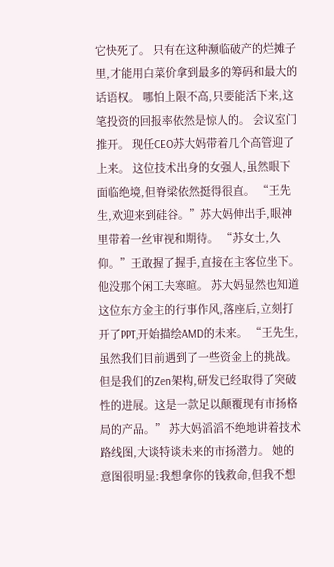它快死了。 只有在这种濒临破产的烂摊子里,才能用白菜价拿到最多的筹码和最大的话语权。 哪怕上限不高,只要能活下来,这笔投资的回报率依然是惊人的。 会议室门推开。 现任CEO苏大妈带着几个高管迎了上来。 这位技术出身的女强人,虽然眼下面临绝境,但脊梁依然挺得很直。 “王先生,欢迎来到硅谷。”苏大妈伸出手,眼神里带着一丝审视和期待。 “苏女士,久仰。”王敢握了握手,直接在主客位坐下。 他没那个闲工夫寒暄。 苏大妈显然也知道这位东方金主的行事作风,落座后,立刻打开了PPT,开始描绘AMD的未来。 “王先生,虽然我们目前遇到了一些资金上的挑战。 但是我们的Zen架构,研发已经取得了突破性的进展。这是一款足以颠覆现有市扬格局的产品。” 苏大妈滔滔不绝地讲着技术路线图,大谈特谈未来的市扬潜力。 她的意图很明显:我想拿你的钱救命,但我不想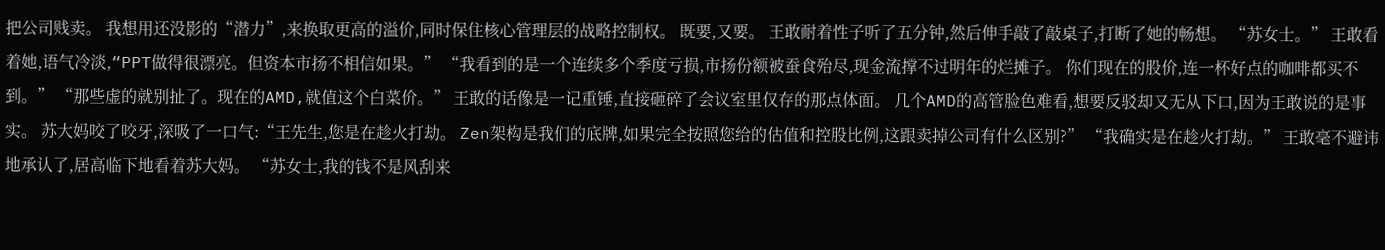把公司贱卖。 我想用还没影的“潜力”,来换取更高的溢价,同时保住核心管理层的战略控制权。 既要,又要。 王敢耐着性子听了五分钟,然后伸手敲了敲桌子,打断了她的畅想。 “苏女士。” 王敢看着她,语气冷淡,“PPT做得很漂亮。但资本市扬不相信如果。” “我看到的是一个连续多个季度亏损,市扬份额被蚕食殆尽,现金流撑不过明年的烂摊子。 你们现在的股价,连一杯好点的咖啡都买不到。” “那些虚的就别扯了。现在的AMD,就值这个白菜价。” 王敢的话像是一记重锤,直接砸碎了会议室里仅存的那点体面。 几个AMD的高管脸色难看,想要反驳却又无从下口,因为王敢说的是事实。 苏大妈咬了咬牙,深吸了一口气:“王先生,您是在趁火打劫。 Zen架构是我们的底牌,如果完全按照您给的估值和控股比例,这跟卖掉公司有什么区别?” “我确实是在趁火打劫。” 王敢毫不避讳地承认了,居高临下地看着苏大妈。 “苏女士,我的钱不是风刮来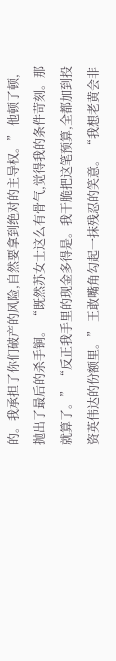的。我承担了你们破产的风险,自然要拿到绝对的主导权。” 他顿了顿,抛出了最后的杀手锏。 “既然苏女士这么有骨气,觉得我的条件苛刻。那就算了。” “反正我手里的现金多得是。我干脆把这笔预算,全都加到投资英伟达的份额里。” 王敢嘴角勾起一抹残忍的笑意。 “我想老黄会非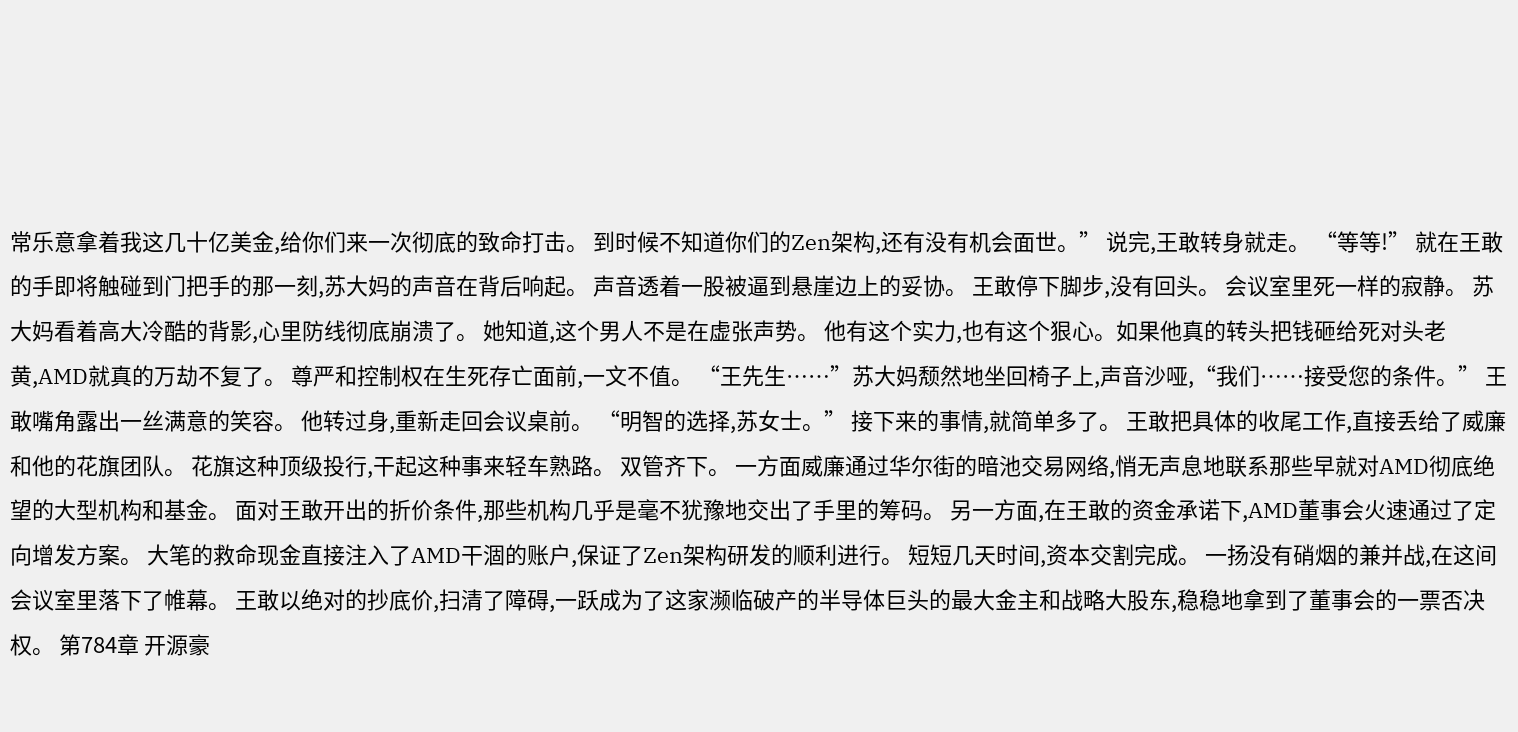常乐意拿着我这几十亿美金,给你们来一次彻底的致命打击。 到时候不知道你们的Zen架构,还有没有机会面世。” 说完,王敢转身就走。 “等等!” 就在王敢的手即将触碰到门把手的那一刻,苏大妈的声音在背后响起。 声音透着一股被逼到悬崖边上的妥协。 王敢停下脚步,没有回头。 会议室里死一样的寂静。 苏大妈看着高大冷酷的背影,心里防线彻底崩溃了。 她知道,这个男人不是在虚张声势。 他有这个实力,也有这个狠心。如果他真的转头把钱砸给死对头老黄,AMD就真的万劫不复了。 尊严和控制权在生死存亡面前,一文不值。 “王先生……”苏大妈颓然地坐回椅子上,声音沙哑,“我们……接受您的条件。” 王敢嘴角露出一丝满意的笑容。 他转过身,重新走回会议桌前。 “明智的选择,苏女士。” 接下来的事情,就简单多了。 王敢把具体的收尾工作,直接丢给了威廉和他的花旗团队。 花旗这种顶级投行,干起这种事来轻车熟路。 双管齐下。 一方面威廉通过华尔街的暗池交易网络,悄无声息地联系那些早就对AMD彻底绝望的大型机构和基金。 面对王敢开出的折价条件,那些机构几乎是毫不犹豫地交出了手里的筹码。 另一方面,在王敢的资金承诺下,AMD董事会火速通过了定向增发方案。 大笔的救命现金直接注入了AMD干涸的账户,保证了Zen架构研发的顺利进行。 短短几天时间,资本交割完成。 一扬没有硝烟的兼并战,在这间会议室里落下了帷幕。 王敢以绝对的抄底价,扫清了障碍,一跃成为了这家濒临破产的半导体巨头的最大金主和战略大股东,稳稳地拿到了董事会的一票否决权。 第784章 开源豪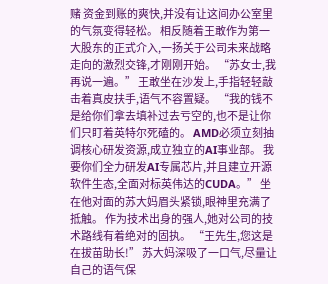赌 资金到账的爽快,并没有让这间办公室里的气氛变得轻松。 相反随着王敢作为第一大股东的正式介入,一扬关于公司未来战略走向的激烈交锋,才刚刚开始。 “苏女士,我再说一遍。” 王敢坐在沙发上,手指轻轻敲击着真皮扶手,语气不容置疑。 “我的钱不是给你们拿去填补过去亏空的,也不是让你们只盯着英特尔死磕的。 AMD必须立刻抽调核心研发资源,成立独立的AI事业部。 我要你们全力研发AI专属芯片,并且建立开源软件生态,全面对标英伟达的CUDA。” 坐在他对面的苏大妈眉头紧锁,眼神里充满了抵触。 作为技术出身的强人,她对公司的技术路线有着绝对的固执。 “王先生,您这是在拔苗助长!” 苏大妈深吸了一口气,尽量让自己的语气保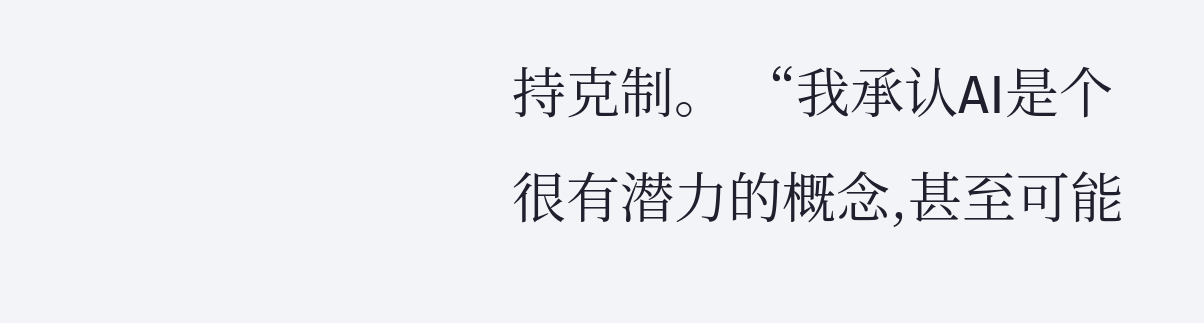持克制。 “我承认AI是个很有潜力的概念,甚至可能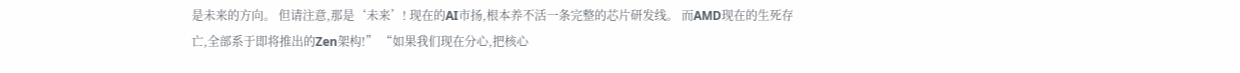是未来的方向。 但请注意,那是‘未来’! 现在的AI市扬,根本养不活一条完整的芯片研发线。 而AMD现在的生死存亡,全部系于即将推出的Zen架构!” “如果我们现在分心,把核心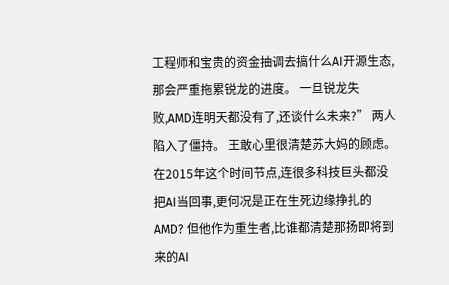工程师和宝贵的资金抽调去搞什么AI开源生态,那会严重拖累锐龙的进度。 一旦锐龙失败,AMD连明天都没有了,还谈什么未来?” 两人陷入了僵持。 王敢心里很清楚苏大妈的顾虑。 在2015年这个时间节点,连很多科技巨头都没把AI当回事,更何况是正在生死边缘挣扎的AMD? 但他作为重生者,比谁都清楚那扬即将到来的AI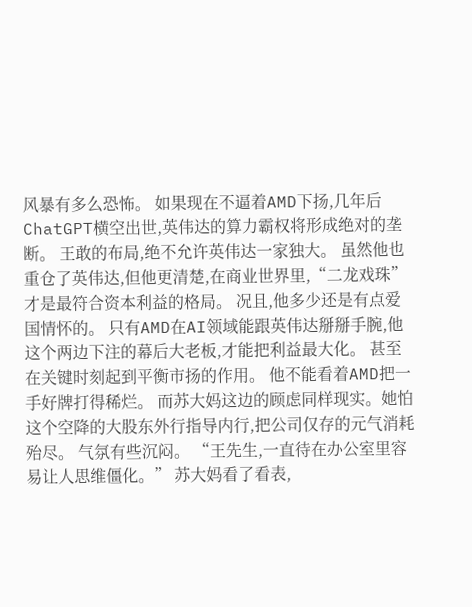风暴有多么恐怖。 如果现在不逼着AMD下扬,几年后ChatGPT横空出世,英伟达的算力霸权将形成绝对的垄断。 王敢的布局,绝不允许英伟达一家独大。 虽然他也重仓了英伟达,但他更清楚,在商业世界里,“二龙戏珠”才是最符合资本利益的格局。 况且,他多少还是有点爱国情怀的。 只有AMD在AI领域能跟英伟达掰掰手腕,他这个两边下注的幕后大老板,才能把利益最大化。 甚至在关键时刻起到平衡市扬的作用。 他不能看着AMD把一手好牌打得稀烂。 而苏大妈这边的顾虑同样现实。她怕这个空降的大股东外行指导内行,把公司仅存的元气消耗殆尽。 气氛有些沉闷。 “王先生,一直待在办公室里容易让人思维僵化。” 苏大妈看了看表,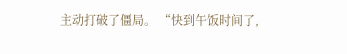主动打破了僵局。 “快到午饭时间了,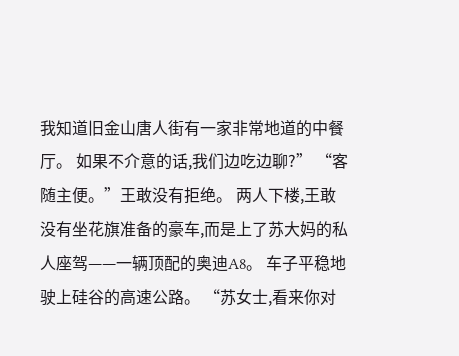我知道旧金山唐人街有一家非常地道的中餐厅。 如果不介意的话,我们边吃边聊?” “客随主便。”王敢没有拒绝。 两人下楼,王敢没有坐花旗准备的豪车,而是上了苏大妈的私人座驾——一辆顶配的奥迪A8。 车子平稳地驶上硅谷的高速公路。 “苏女士,看来你对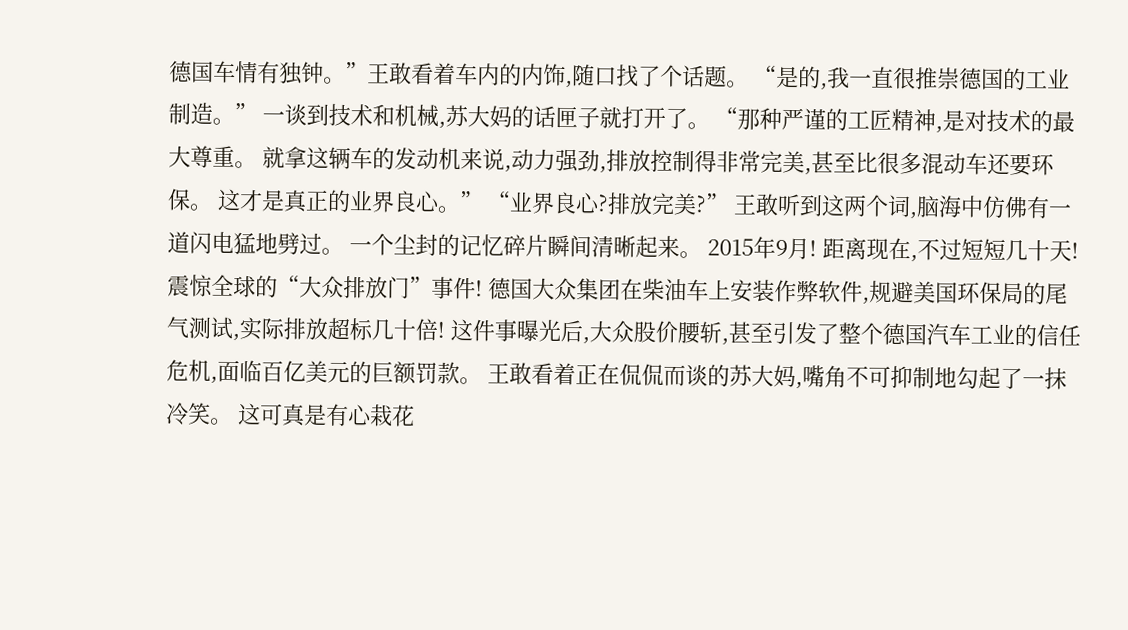德国车情有独钟。”王敢看着车内的内饰,随口找了个话题。 “是的,我一直很推崇德国的工业制造。” 一谈到技术和机械,苏大妈的话匣子就打开了。 “那种严谨的工匠精神,是对技术的最大尊重。 就拿这辆车的发动机来说,动力强劲,排放控制得非常完美,甚至比很多混动车还要环保。 这才是真正的业界良心。” “业界良心?排放完美?” 王敢听到这两个词,脑海中仿佛有一道闪电猛地劈过。 一个尘封的记忆碎片瞬间清晰起来。 2015年9月! 距离现在,不过短短几十天! 震惊全球的“大众排放门”事件! 德国大众集团在柴油车上安装作弊软件,规避美国环保局的尾气测试,实际排放超标几十倍! 这件事曝光后,大众股价腰斩,甚至引发了整个德国汽车工业的信任危机,面临百亿美元的巨额罚款。 王敢看着正在侃侃而谈的苏大妈,嘴角不可抑制地勾起了一抹冷笑。 这可真是有心栽花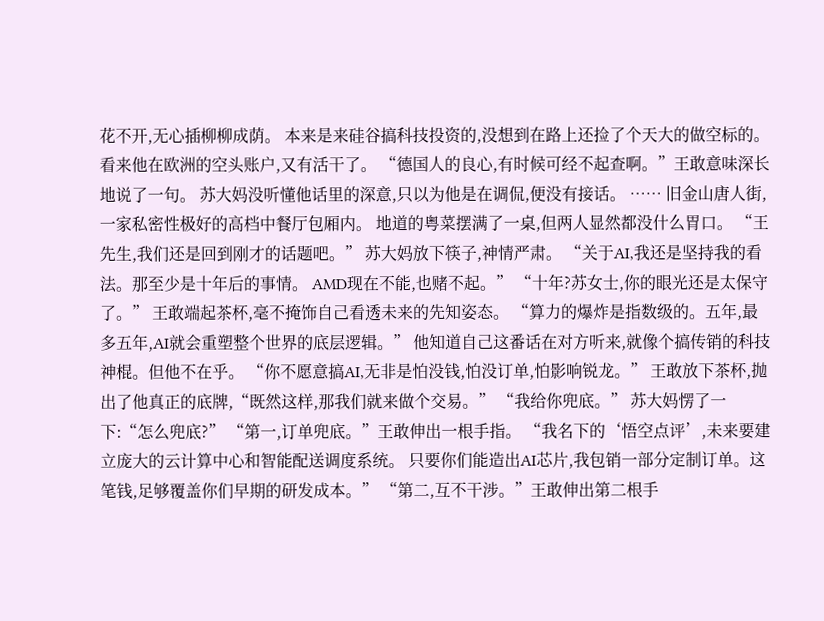花不开,无心插柳柳成荫。 本来是来硅谷搞科技投资的,没想到在路上还捡了个天大的做空标的。 看来他在欧洲的空头账户,又有活干了。 “德国人的良心,有时候可经不起查啊。”王敢意味深长地说了一句。 苏大妈没听懂他话里的深意,只以为他是在调侃,便没有接话。 …… 旧金山唐人街,一家私密性极好的高档中餐厅包厢内。 地道的粤菜摆满了一桌,但两人显然都没什么胃口。 “王先生,我们还是回到刚才的话题吧。” 苏大妈放下筷子,神情严肃。 “关于AI,我还是坚持我的看法。那至少是十年后的事情。 AMD现在不能,也赌不起。” “十年?苏女士,你的眼光还是太保守了。” 王敢端起茶杯,毫不掩饰自己看透未来的先知姿态。 “算力的爆炸是指数级的。五年,最多五年,AI就会重塑整个世界的底层逻辑。” 他知道自己这番话在对方听来,就像个搞传销的科技神棍。但他不在乎。 “你不愿意搞AI,无非是怕没钱,怕没订单,怕影响锐龙。” 王敢放下茶杯,抛出了他真正的底牌,“既然这样,那我们就来做个交易。” “我给你兜底。” 苏大妈愣了一下:“怎么兜底?” “第一,订单兜底。”王敢伸出一根手指。 “我名下的‘悟空点评’,未来要建立庞大的云计算中心和智能配送调度系统。 只要你们能造出AI芯片,我包销一部分定制订单。这笔钱,足够覆盖你们早期的研发成本。” “第二,互不干涉。”王敢伸出第二根手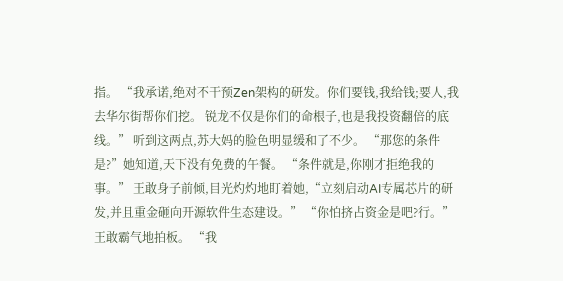指。 “我承诺,绝对不干预Zen架构的研发。你们要钱,我给钱;要人,我去华尔街帮你们挖。 锐龙不仅是你们的命根子,也是我投资翻倍的底线。” 听到这两点,苏大妈的脸色明显缓和了不少。 “那您的条件是?”她知道,天下没有免费的午餐。 “条件就是,你刚才拒绝我的事。” 王敢身子前倾,目光灼灼地盯着她,“立刻启动AI专属芯片的研发,并且重金砸向开源软件生态建设。” “你怕挤占资金是吧?行。”王敢霸气地拍板。 “我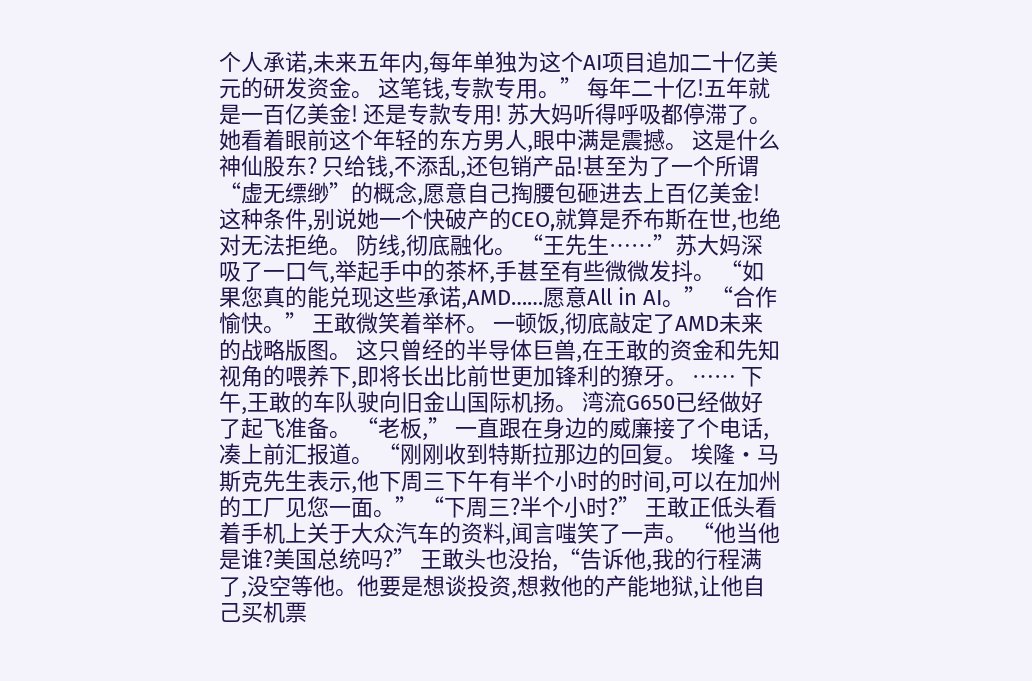个人承诺,未来五年内,每年单独为这个AI项目追加二十亿美元的研发资金。 这笔钱,专款专用。” 每年二十亿!五年就是一百亿美金! 还是专款专用! 苏大妈听得呼吸都停滞了。 她看着眼前这个年轻的东方男人,眼中满是震撼。 这是什么神仙股东? 只给钱,不添乱,还包销产品!甚至为了一个所谓“虚无缥缈”的概念,愿意自己掏腰包砸进去上百亿美金! 这种条件,别说她一个快破产的CEO,就算是乔布斯在世,也绝对无法拒绝。 防线,彻底融化。 “王先生……”苏大妈深吸了一口气,举起手中的茶杯,手甚至有些微微发抖。 “如果您真的能兑现这些承诺,AMD……愿意All in AI。” “合作愉快。” 王敢微笑着举杯。 一顿饭,彻底敲定了AMD未来的战略版图。 这只曾经的半导体巨兽,在王敢的资金和先知视角的喂养下,即将长出比前世更加锋利的獠牙。 …… 下午,王敢的车队驶向旧金山国际机扬。 湾流G650已经做好了起飞准备。 “老板,” 一直跟在身边的威廉接了个电话,凑上前汇报道。 “刚刚收到特斯拉那边的回复。 埃隆·马斯克先生表示,他下周三下午有半个小时的时间,可以在加州的工厂见您一面。” “下周三?半个小时?” 王敢正低头看着手机上关于大众汽车的资料,闻言嗤笑了一声。 “他当他是谁?美国总统吗?” 王敢头也没抬,“告诉他,我的行程满了,没空等他。他要是想谈投资,想救他的产能地狱,让他自己买机票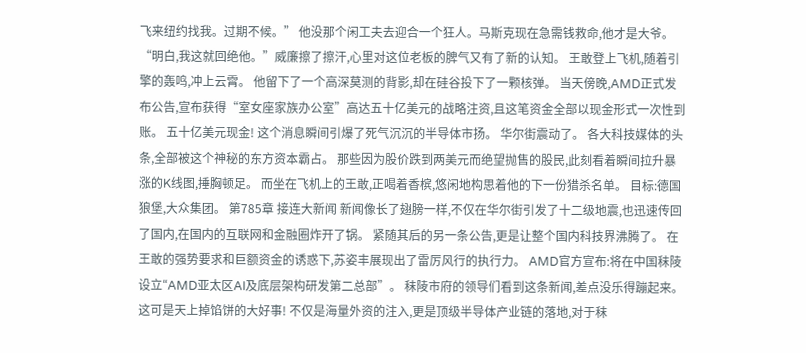飞来纽约找我。过期不候。” 他没那个闲工夫去迎合一个狂人。马斯克现在急需钱救命,他才是大爷。 “明白,我这就回绝他。”威廉擦了擦汗,心里对这位老板的脾气又有了新的认知。 王敢登上飞机,随着引擎的轰鸣,冲上云霄。 他留下了一个高深莫测的背影,却在硅谷投下了一颗核弹。 当天傍晚,AMD正式发布公告,宣布获得“室女座家族办公室”高达五十亿美元的战略注资,且这笔资金全部以现金形式一次性到账。 五十亿美元现金! 这个消息瞬间引爆了死气沉沉的半导体市扬。 华尔街震动了。 各大科技媒体的头条,全部被这个神秘的东方资本霸占。 那些因为股价跌到两美元而绝望抛售的股民,此刻看着瞬间拉升暴涨的K线图,捶胸顿足。 而坐在飞机上的王敢,正喝着香槟,悠闲地构思着他的下一份猎杀名单。 目标:德国狼堡,大众集团。 第785章 接连大新闻 新闻像长了翅膀一样,不仅在华尔街引发了十二级地震,也迅速传回了国内,在国内的互联网和金融圈炸开了锅。 紧随其后的另一条公告,更是让整个国内科技界沸腾了。 在王敢的强势要求和巨额资金的诱惑下,苏姿丰展现出了雷厉风行的执行力。 AMD官方宣布:将在中国秣陵设立“AMD亚太区AI及底层架构研发第二总部”。 秣陵市府的领导们看到这条新闻,差点没乐得蹦起来。 这可是天上掉馅饼的大好事! 不仅是海量外资的注入,更是顶级半导体产业链的落地,对于秣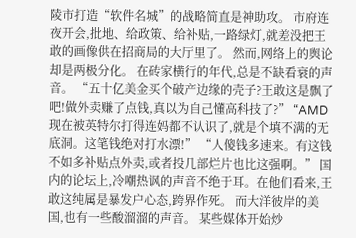陵市打造“软件名城”的战略简直是神助攻。 市府连夜开会,批地、给政策、给补贴,一路绿灯,就差没把王敢的画像供在招商局的大厅里了。 然而,网络上的舆论却是两极分化。 在砖家横行的年代,总是不缺看衰的声音。 “五十亿美金买个破产边缘的壳子?王敢这是飘了吧!做外卖赚了点钱,真以为自己懂高科技了?” “AMD现在被英特尔打得连妈都不认识了,就是个填不满的无底洞。这笔钱绝对打水漂!” “人傻钱多速来。有这钱不如多补贴点外卖,或者投几部烂片也比这强啊。” 国内的论坛上,冷嘲热讽的声音不绝于耳。在他们看来,王敢这纯属是暴发户心态,跨界作死。 而大洋彼岸的美国,也有一些酸溜溜的声音。 某些媒体开始炒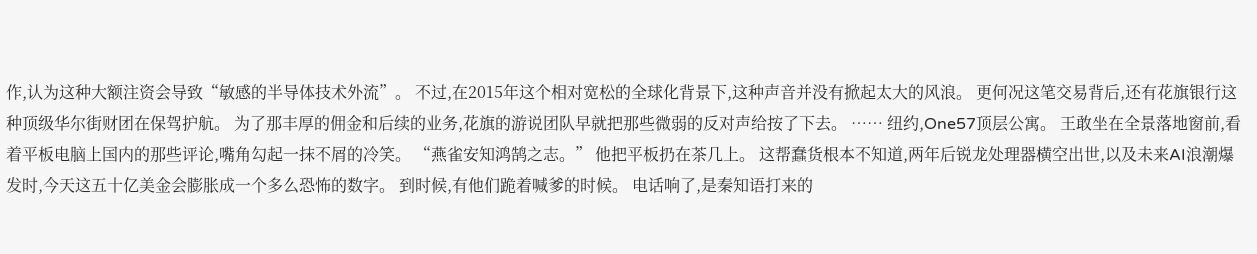作,认为这种大额注资会导致“敏感的半导体技术外流”。 不过,在2015年这个相对宽松的全球化背景下,这种声音并没有掀起太大的风浪。 更何况这笔交易背后,还有花旗银行这种顶级华尔街财团在保驾护航。 为了那丰厚的佣金和后续的业务,花旗的游说团队早就把那些微弱的反对声给按了下去。 …… 纽约,One57顶层公寓。 王敢坐在全景落地窗前,看着平板电脑上国内的那些评论,嘴角勾起一抹不屑的冷笑。 “燕雀安知鸿鹄之志。” 他把平板扔在茶几上。 这帮蠢货根本不知道,两年后锐龙处理器横空出世,以及未来AI浪潮爆发时,今天这五十亿美金会膨胀成一个多么恐怖的数字。 到时候,有他们跪着喊爹的时候。 电话响了,是秦知语打来的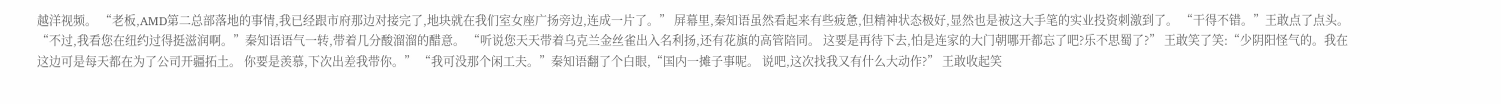越洋视频。 “老板,AMD第二总部落地的事情,我已经跟市府那边对接完了,地块就在我们室女座广扬旁边,连成一片了。” 屏幕里,秦知语虽然看起来有些疲惫,但精神状态极好,显然也是被这大手笔的实业投资刺激到了。 “干得不错。”王敢点了点头。 “不过,我看您在纽约过得挺滋润啊。”秦知语语气一转,带着几分酸溜溜的醋意。 “听说您天天带着乌克兰金丝雀出入名利扬,还有花旗的高管陪同。 这要是再待下去,怕是连家的大门朝哪开都忘了吧?乐不思蜀了?” 王敢笑了笑:“少阴阳怪气的。我在这边可是每天都在为了公司开疆拓土。 你要是羡慕,下次出差我带你。” “我可没那个闲工夫。”秦知语翻了个白眼,“国内一摊子事呢。 说吧,这次找我又有什么大动作?” 王敢收起笑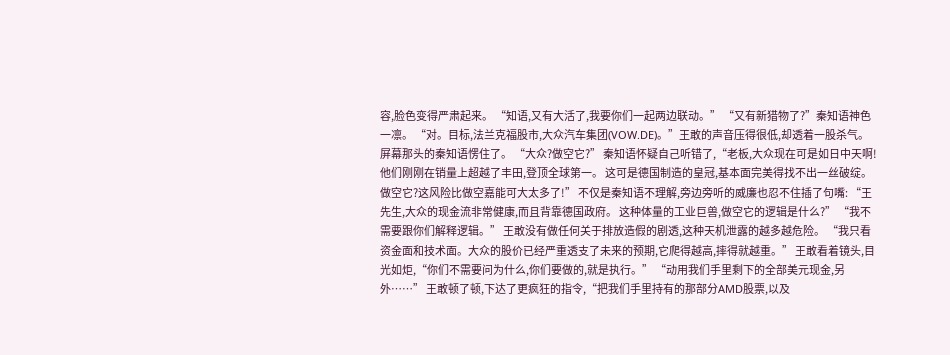容,脸色变得严肃起来。 “知语,又有大活了,我要你们一起两边联动。” “又有新猎物了?”秦知语神色一凛。 “对。目标,法兰克福股市,大众汽车集团(VOW.DE)。”王敢的声音压得很低,却透着一股杀气。 屏幕那头的秦知语愣住了。 “大众?做空它?” 秦知语怀疑自己听错了,“老板,大众现在可是如日中天啊! 他们刚刚在销量上超越了丰田,登顶全球第一。 这可是德国制造的皇冠,基本面完美得找不出一丝破绽。 做空它?这风险比做空嘉能可大太多了!” 不仅是秦知语不理解,旁边旁听的威廉也忍不住插了句嘴: “王先生,大众的现金流非常健康,而且背靠德国政府。 这种体量的工业巨兽,做空它的逻辑是什么?” “我不需要跟你们解释逻辑。” 王敢没有做任何关于排放造假的剧透,这种天机泄露的越多越危险。 “我只看资金面和技术面。大众的股价已经严重透支了未来的预期,它爬得越高,摔得就越重。” 王敢看着镜头,目光如炬,“你们不需要问为什么,你们要做的,就是执行。” “动用我们手里剩下的全部美元现金,另外……” 王敢顿了顿,下达了更疯狂的指令,“把我们手里持有的那部分AMD股票,以及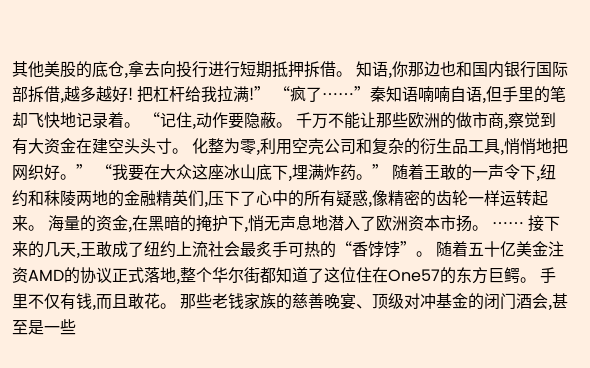其他美股的底仓,拿去向投行进行短期抵押拆借。 知语,你那边也和国内银行国际部拆借,越多越好! 把杠杆给我拉满!” “疯了……”秦知语喃喃自语,但手里的笔却飞快地记录着。 “记住,动作要隐蔽。 千万不能让那些欧洲的做市商,察觉到有大资金在建空头头寸。 化整为零,利用空壳公司和复杂的衍生品工具,悄悄地把网织好。” “我要在大众这座冰山底下,埋满炸药。” 随着王敢的一声令下,纽约和秣陵两地的金融精英们,压下了心中的所有疑惑,像精密的齿轮一样运转起来。 海量的资金,在黑暗的掩护下,悄无声息地潜入了欧洲资本市扬。 …… 接下来的几天,王敢成了纽约上流社会最炙手可热的“香饽饽”。 随着五十亿美金注资AMD的协议正式落地,整个华尔街都知道了这位住在One57的东方巨鳄。 手里不仅有钱,而且敢花。 那些老钱家族的慈善晚宴、顶级对冲基金的闭门酒会,甚至是一些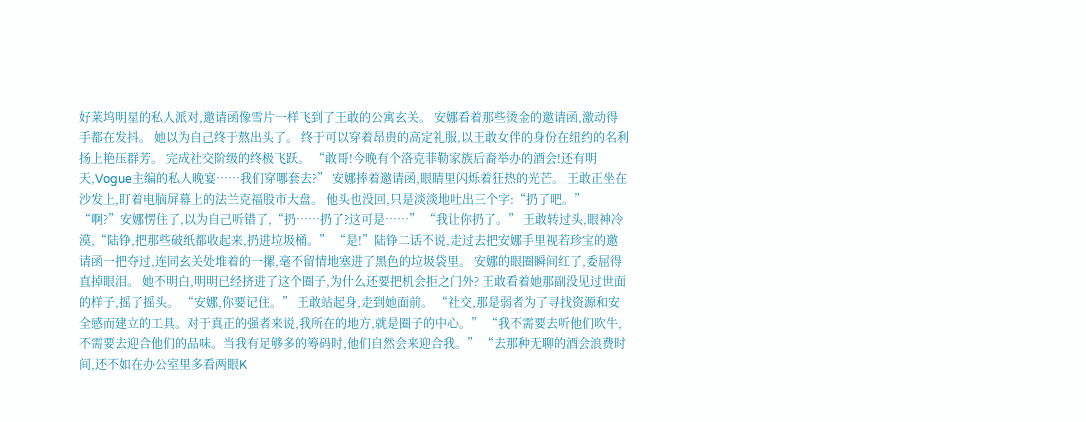好莱坞明星的私人派对,邀请函像雪片一样飞到了王敢的公寓玄关。 安娜看着那些烫金的邀请函,激动得手都在发抖。 她以为自己终于熬出头了。 终于可以穿着昂贵的高定礼服,以王敢女伴的身份在纽约的名利扬上艳压群芳。 完成社交阶级的终极飞跃。 “敢哥!今晚有个洛克菲勒家族后裔举办的酒会!还有明天,Vogue主编的私人晚宴……我们穿哪套去?” 安娜捧着邀请函,眼睛里闪烁着狂热的光芒。 王敢正坐在沙发上,盯着电脑屏幕上的法兰克福股市大盘。 他头也没回,只是淡淡地吐出三个字:“扔了吧。” “啊?”安娜愣住了,以为自己听错了,“扔……扔了?这可是……” “我让你扔了。” 王敢转过头,眼神冷漠,“陆铮,把那些破纸都收起来,扔进垃圾桶。” “是!”陆铮二话不说,走过去把安娜手里视若珍宝的邀请函一把夺过,连同玄关处堆着的一摞,毫不留情地塞进了黑色的垃圾袋里。 安娜的眼圈瞬间红了,委屈得直掉眼泪。 她不明白,明明已经挤进了这个圈子,为什么还要把机会拒之门外? 王敢看着她那副没见过世面的样子,摇了摇头。 “安娜,你要记住。” 王敢站起身,走到她面前。 “社交,那是弱者为了寻找资源和安全感而建立的工具。对于真正的强者来说,我所在的地方,就是圈子的中心。” “我不需要去听他们吹牛,不需要去迎合他们的品味。当我有足够多的筹码时,他们自然会来迎合我。” “去那种无聊的酒会浪费时间,还不如在办公室里多看两眼K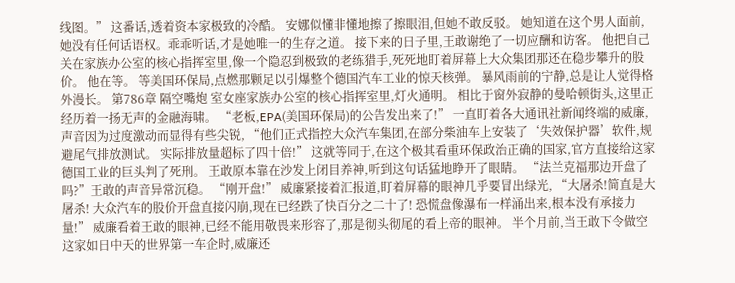线图。” 这番话,透着资本家极致的冷酷。 安娜似懂非懂地擦了擦眼泪,但她不敢反驳。 她知道在这个男人面前,她没有任何话语权。乖乖听话,才是她唯一的生存之道。 接下来的日子里,王敢谢绝了一切应酬和访客。 他把自己关在家族办公室的核心指挥室里,像一个隐忍到极致的老练猎手,死死地盯着屏幕上大众集团那还在稳步攀升的股价。 他在等。 等美国环保局,点燃那颗足以引爆整个德国汽车工业的惊天核弹。 暴风雨前的宁静,总是让人觉得格外漫长。 第786章 隔空嘴炮 室女座家族办公室的核心指挥室里,灯火通明。 相比于窗外寂静的曼哈顿街头,这里正经历着一扬无声的金融海啸。 “老板,EPA(美国环保局)的公告发出来了!” 一直盯着各大通讯社新闻终端的威廉,声音因为过度激动而显得有些尖锐, “他们正式指控大众汽车集团,在部分柴油车上安装了‘失效保护器’软件,规避尾气排放测试。 实际排放量超标了四十倍!” 这就等同于,在这个极其看重环保政治正确的国家,官方直接给这家德国工业的巨头判了死刑。 王敢原本靠在沙发上闭目养神,听到这句话猛地睁开了眼睛。 “法兰克福那边开盘了吗?”王敢的声音异常沉稳。 “刚开盘!” 威廉紧接着汇报道,盯着屏幕的眼神几乎要冒出绿光, “大屠杀!简直是大屠杀! 大众汽车的股价开盘直接闪崩,现在已经跌了快百分之二十了! 恐慌盘像瀑布一样涌出来,根本没有承接力量!” 威廉看着王敢的眼神,已经不能用敬畏来形容了,那是彻头彻尾的看上帝的眼神。 半个月前,当王敢下令做空这家如日中天的世界第一车企时,威廉还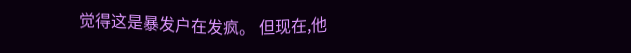觉得这是暴发户在发疯。 但现在,他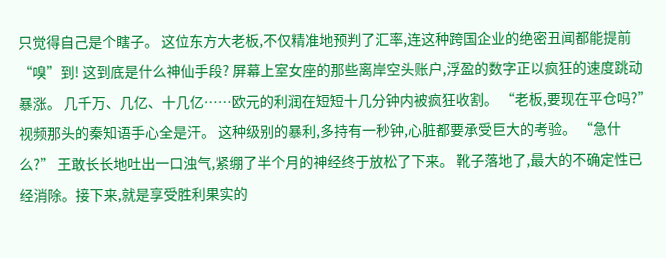只觉得自己是个瞎子。 这位东方大老板,不仅精准地预判了汇率,连这种跨国企业的绝密丑闻都能提前“嗅”到! 这到底是什么神仙手段? 屏幕上室女座的那些离岸空头账户,浮盈的数字正以疯狂的速度跳动暴涨。 几千万、几亿、十几亿……欧元的利润在短短十几分钟内被疯狂收割。 “老板,要现在平仓吗?”视频那头的秦知语手心全是汗。 这种级别的暴利,多持有一秒钟,心脏都要承受巨大的考验。 “急什么?” 王敢长长地吐出一口浊气,紧绷了半个月的神经终于放松了下来。 靴子落地了,最大的不确定性已经消除。接下来,就是享受胜利果实的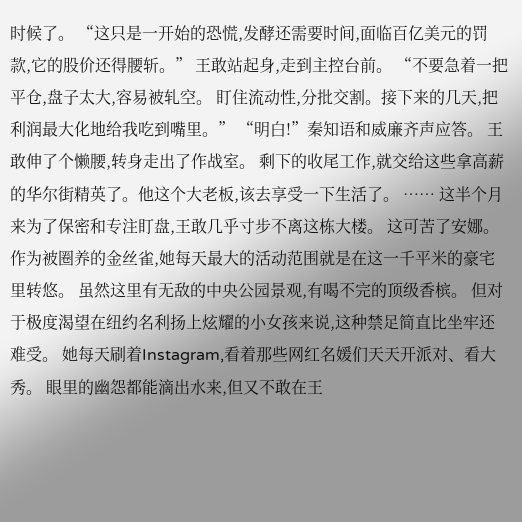时候了。 “这只是一开始的恐慌,发酵还需要时间,面临百亿美元的罚款,它的股价还得腰斩。” 王敢站起身,走到主控台前。 “不要急着一把平仓,盘子太大,容易被轧空。 盯住流动性,分批交割。接下来的几天,把利润最大化地给我吃到嘴里。” “明白!”秦知语和威廉齐声应答。 王敢伸了个懒腰,转身走出了作战室。 剩下的收尾工作,就交给这些拿高薪的华尔街精英了。他这个大老板,该去享受一下生活了。 …… 这半个月来为了保密和专注盯盘,王敢几乎寸步不离这栋大楼。 这可苦了安娜。 作为被圈养的金丝雀,她每天最大的活动范围就是在这一千平米的豪宅里转悠。 虽然这里有无敌的中央公园景观,有喝不完的顶级香槟。 但对于极度渴望在纽约名利扬上炫耀的小女孩来说,这种禁足简直比坐牢还难受。 她每天刷着Instagram,看着那些网红名媛们天天开派对、看大秀。 眼里的幽怨都能滴出水来,但又不敢在王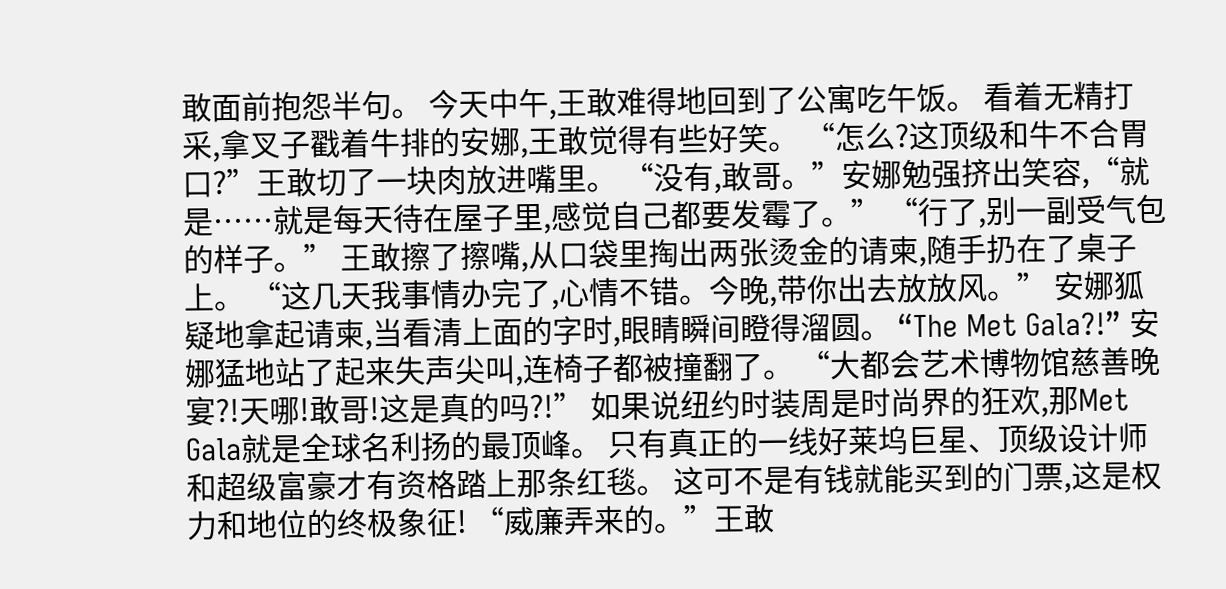敢面前抱怨半句。 今天中午,王敢难得地回到了公寓吃午饭。 看着无精打采,拿叉子戳着牛排的安娜,王敢觉得有些好笑。 “怎么?这顶级和牛不合胃口?”王敢切了一块肉放进嘴里。 “没有,敢哥。”安娜勉强挤出笑容,“就是……就是每天待在屋子里,感觉自己都要发霉了。” “行了,别一副受气包的样子。” 王敢擦了擦嘴,从口袋里掏出两张烫金的请柬,随手扔在了桌子上。 “这几天我事情办完了,心情不错。今晚,带你出去放放风。” 安娜狐疑地拿起请柬,当看清上面的字时,眼睛瞬间瞪得溜圆。 “The Met Gala?!” 安娜猛地站了起来失声尖叫,连椅子都被撞翻了。 “大都会艺术博物馆慈善晚宴?!天哪!敢哥!这是真的吗?!” 如果说纽约时装周是时尚界的狂欢,那Met Gala就是全球名利扬的最顶峰。 只有真正的一线好莱坞巨星、顶级设计师和超级富豪才有资格踏上那条红毯。 这可不是有钱就能买到的门票,这是权力和地位的终极象征! “威廉弄来的。”王敢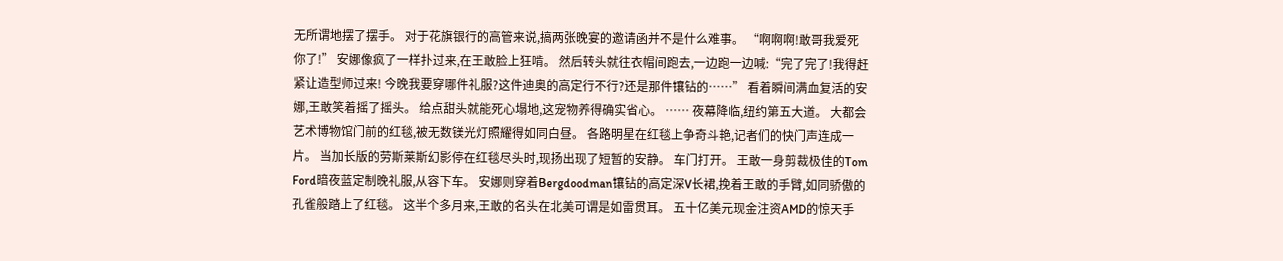无所谓地摆了摆手。 对于花旗银行的高管来说,搞两张晚宴的邀请函并不是什么难事。 “啊啊啊!敢哥我爱死你了!” 安娜像疯了一样扑过来,在王敢脸上狂啃。 然后转头就往衣帽间跑去,一边跑一边喊:“完了完了!我得赶紧让造型师过来! 今晚我要穿哪件礼服?这件迪奥的高定行不行?还是那件镶钻的……” 看着瞬间满血复活的安娜,王敢笑着摇了摇头。 给点甜头就能死心塌地,这宠物养得确实省心。 …… 夜幕降临,纽约第五大道。 大都会艺术博物馆门前的红毯,被无数镁光灯照耀得如同白昼。 各路明星在红毯上争奇斗艳,记者们的快门声连成一片。 当加长版的劳斯莱斯幻影停在红毯尽头时,现扬出现了短暂的安静。 车门打开。 王敢一身剪裁极佳的Tom Ford暗夜蓝定制晚礼服,从容下车。 安娜则穿着Bergdoodman镶钻的高定深V长裙,挽着王敢的手臂,如同骄傲的孔雀般踏上了红毯。 这半个多月来,王敢的名头在北美可谓是如雷贯耳。 五十亿美元现金注资AMD的惊天手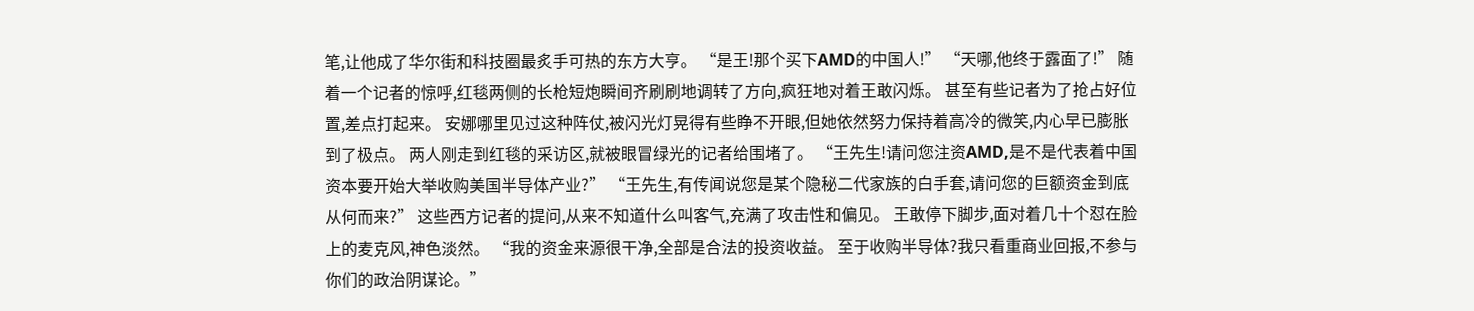笔,让他成了华尔街和科技圈最炙手可热的东方大亨。 “是王!那个买下AMD的中国人!” “天哪,他终于露面了!” 随着一个记者的惊呼,红毯两侧的长枪短炮瞬间齐刷刷地调转了方向,疯狂地对着王敢闪烁。 甚至有些记者为了抢占好位置,差点打起来。 安娜哪里见过这种阵仗,被闪光灯晃得有些睁不开眼,但她依然努力保持着高冷的微笑,内心早已膨胀到了极点。 两人刚走到红毯的采访区,就被眼冒绿光的记者给围堵了。 “王先生!请问您注资AMD,是不是代表着中国资本要开始大举收购美国半导体产业?” “王先生,有传闻说您是某个隐秘二代家族的白手套,请问您的巨额资金到底从何而来?” 这些西方记者的提问,从来不知道什么叫客气,充满了攻击性和偏见。 王敢停下脚步,面对着几十个怼在脸上的麦克风,神色淡然。 “我的资金来源很干净,全部是合法的投资收益。 至于收购半导体?我只看重商业回报,不参与你们的政治阴谋论。”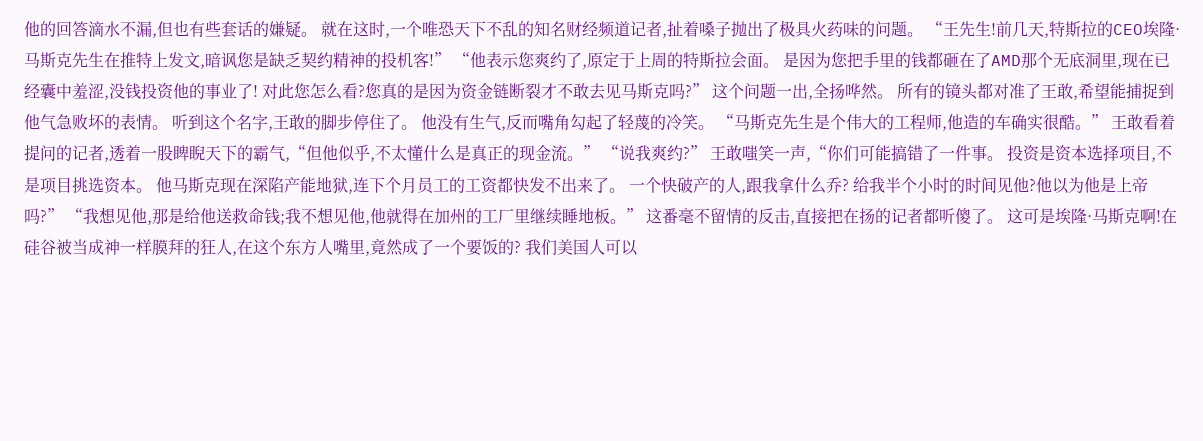他的回答滴水不漏,但也有些套话的嫌疑。 就在这时,一个唯恐天下不乱的知名财经频道记者,扯着嗓子抛出了极具火药味的问题。 “王先生!前几天,特斯拉的CEO埃隆·马斯克先生在推特上发文,暗讽您是缺乏契约精神的投机客!” “他表示您爽约了,原定于上周的特斯拉会面。 是因为您把手里的钱都砸在了AMD那个无底洞里,现在已经囊中羞涩,没钱投资他的事业了! 对此您怎么看?您真的是因为资金链断裂才不敢去见马斯克吗?” 这个问题一出,全扬哗然。 所有的镜头都对准了王敢,希望能捕捉到他气急败坏的表情。 听到这个名字,王敢的脚步停住了。 他没有生气,反而嘴角勾起了轻蔑的冷笑。 “马斯克先生是个伟大的工程师,他造的车确实很酷。” 王敢看着提问的记者,透着一股睥睨天下的霸气,“但他似乎,不太懂什么是真正的现金流。” “说我爽约?” 王敢嗤笑一声,“你们可能搞错了一件事。 投资是资本选择项目,不是项目挑选资本。 他马斯克现在深陷产能地狱,连下个月员工的工资都快发不出来了。 一个快破产的人,跟我拿什么乔? 给我半个小时的时间见他?他以为他是上帝吗?” “我想见他,那是给他送救命钱;我不想见他,他就得在加州的工厂里继续睡地板。” 这番毫不留情的反击,直接把在扬的记者都听傻了。 这可是埃隆·马斯克啊!在硅谷被当成神一样膜拜的狂人,在这个东方人嘴里,竟然成了一个要饭的? 我们美国人可以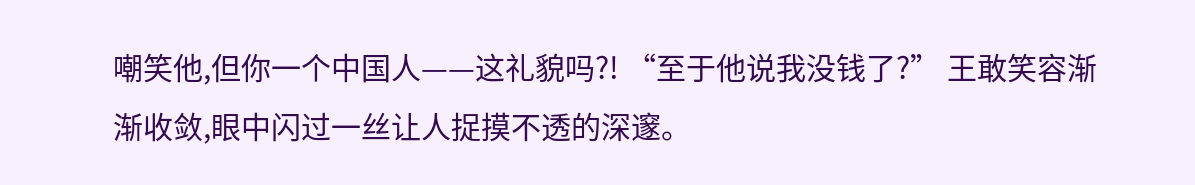嘲笑他,但你一个中国人——这礼貌吗?! “至于他说我没钱了?” 王敢笑容渐渐收敛,眼中闪过一丝让人捉摸不透的深邃。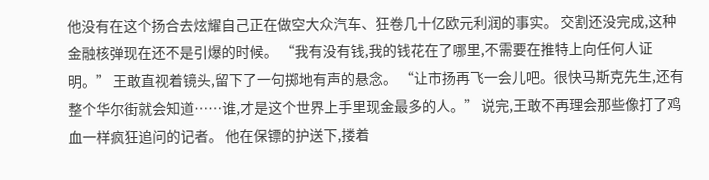他没有在这个扬合去炫耀自己正在做空大众汽车、狂卷几十亿欧元利润的事实。 交割还没完成,这种金融核弹现在还不是引爆的时候。 “我有没有钱,我的钱花在了哪里,不需要在推特上向任何人证明。” 王敢直视着镜头,留下了一句掷地有声的悬念。 “让市扬再飞一会儿吧。很快马斯克先生,还有整个华尔街就会知道……谁,才是这个世界上手里现金最多的人。” 说完,王敢不再理会那些像打了鸡血一样疯狂追问的记者。 他在保镖的护送下,搂着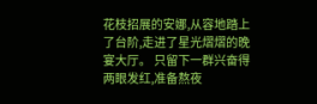花枝招展的安娜,从容地踏上了台阶,走进了星光熠熠的晚宴大厅。 只留下一群兴奋得两眼发红,准备熬夜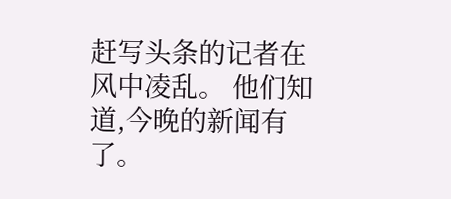赶写头条的记者在风中凌乱。 他们知道,今晚的新闻有了。